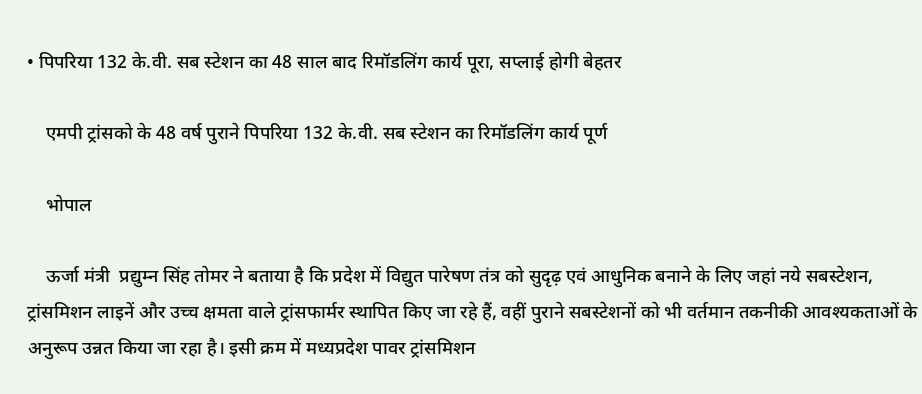• पिपरिया 132 के.वी. सब स्टेशन का 48 साल बाद रिमॉडलिंग कार्य पूरा, सप्लाई होगी बेहतर

    एमपी ट्रांसको के 48 वर्ष पुराने पिपरिया 132 के.वी. सब स्टेशन का रिमॉडलिंग कार्य पूर्ण

    भोपाल

    ऊर्जा मंत्री  प्रद्युम्न सिंह तोमर ने बताया है कि प्रदेश में विद्युत पारेषण तंत्र को सुदृढ़ एवं आधुनिक बनाने के लिए जहां नये सबस्टेशन, ट्रांसमिशन लाइनें और उच्च क्षमता वाले ट्रांसफार्मर स्थापित किए जा रहे हैं, वहीं पुराने सबस्टेशनों को भी वर्तमान तकनीकी आवश्यकताओं के अनुरूप उन्नत किया जा रहा है। इसी क्रम में मध्यप्रदेश पावर ट्रांसमिशन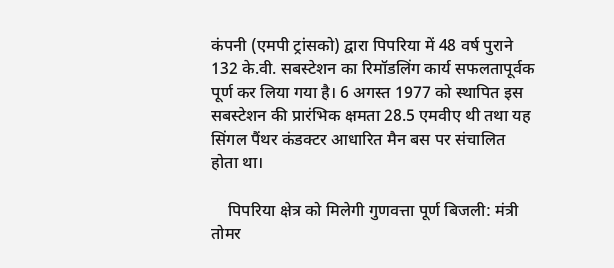कंपनी (एमपी ट्रांसको) द्वारा पिपरिया में 48 वर्ष पुराने 132 के.वी. सबस्टेशन का रिमॉडलिंग कार्य सफलतापूर्वक पूर्ण कर लिया गया है। 6 अगस्त 1977 को स्थापित इस सबस्टेशन की प्रारंभिक क्षमता 28.5 एमवीए थी तथा यह सिंगल पैंथर कंडक्टर आधारित मैन बस पर संचालित होता था।

    पिपरिया क्षेत्र को मिलेगी गुणवत्ता पूर्ण बिजली: मंत्री  तोमर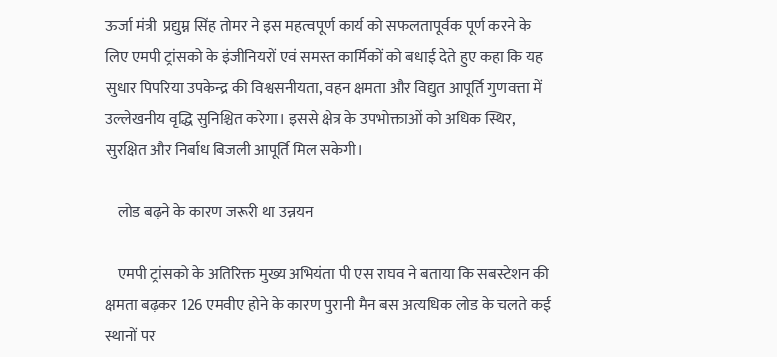ऊर्जा मंत्री  प्रद्युम्न सिंह तोमर ने इस महत्वपूर्ण कार्य को सफलतापूर्वक पूर्ण करने के लिए एमपी ट्रांसको के इंजीनियरों एवं समस्त कार्मिकों को बधाई देते हुए कहा कि यह सुधार पिपरिया उपकेन्द्र की विश्वसनीयता, वहन क्षमता और विद्युत आपूर्ति गुणवत्ता में उल्लेखनीय वृद्धि सुनिश्चित करेगा। इससे क्षेत्र के उपभोक्ताओं को अधिक स्थिर, सुरक्षित और निर्बाध बिजली आपूर्ति मिल सकेगी।

    लोड बढ़ने के कारण जरूरी था उन्नयन

    एमपी ट्रांसको के अतिरिक्त मुख्य अभियंता पी एस राघव ने बताया कि सबस्टेशन की क्षमता बढ़कर 126 एमवीए होने के कारण पुरानी मैन बस अत्यधिक लोड के चलते कई स्थानों पर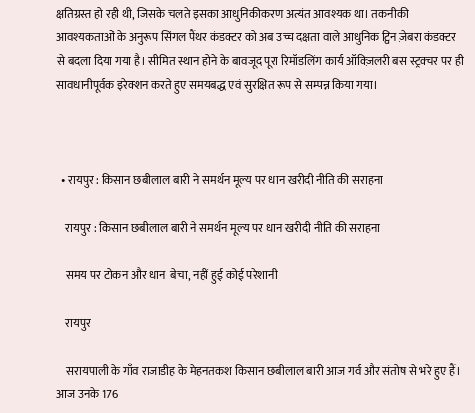क्षतिग्रस्त हो रही थी, जिसके चलते इसका आधुनिकीकरण अत्यंत आवश्यक था। तकनीकी आवश्यकताओं के अनुरूप सिंगल पैंथर कंडक्टर को अब उच्च दक्षता वाले आधुनिक ट्विन ज़ेबरा कंडक्टर से बदला दिया गया है। सीमित स्थान होने के बावजूद पूरा रिमॉडलिंग कार्य ऑक्ज़िलरी बस स्ट्रक्चर पर ही सावधानीपूर्वक इरेक्शन करते हुए समयबद्ध एवं सुरक्षित रूप से सम्पन्न किया गया।



  • रायपुर : किसान छबीलाल बारी ने समर्थन मूल्य पर धान खरीदी नीति की सराहना

    रायपुर : किसान छबीलाल बारी ने समर्थन मूल्य पर धान खरीदी नीति की सराहना

    समय पर टोकन और धान  बेचा, नहीं हुई कोई परेशानी

    रायपुर

    सरायपाली के गाँव राजाडीह के मेहनतकश किसान छबीलाल बारी आज गर्व और संतोष से भरे हुए हैं। आज उनके 176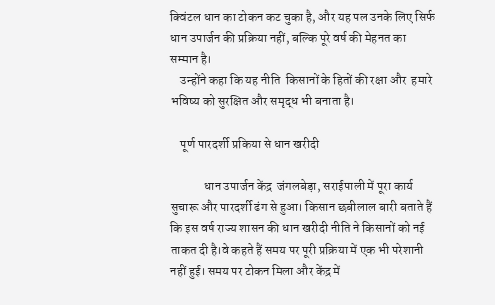क्विंटल धान का टोकन कट चुका है, और यह पल उनके लिए सिर्फ धान उपार्जन की प्रक्रिया नहीं, बल्कि पूरे वर्ष की मेहनत का सम्मान है।
    उन्होंने कहा कि यह नीति  किसानों के हितों की रक्षा और  हमारे भविष्य को सुरक्षित और समृद्ध भी बनाता है।

    पूर्ण पारदर्शी प्रकिया से धान खरीदी

             धान उपार्जन केंद्र  जंगलबेड़ा, सराईपाली में पूरा कार्य सुचारू और पारदर्शी ढंग से हुआ। किसान छबीलाल बारी बताते हैं कि इस वर्ष राज्य शासन की धान खरीदी नीति ने किसानों को नई ताकत दी है।वे कहते हैं समय पर पूरी प्रक्रिया में एक भी परेशानी नहीं हुई। समय पर टोकन मिला और केंद्र में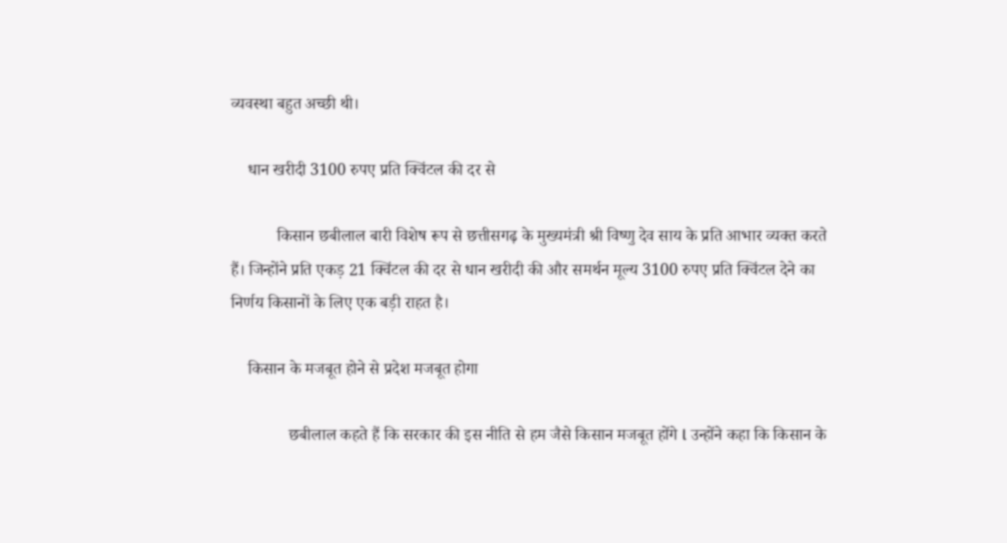व्यवस्था बहुत अच्छी थी।

    धान खरीदी 3100 रुपए प्रति क्विंटल की दर से

           किसान छबीलाल बारी विशेष रूप से छत्तीसगढ़ के मुख्यमंत्री श्री विष्णु देव साय के प्रति आभार व्यक्त करते हैं। जिन्होंने प्रति एकड़ 21 क्विंटल की दर से धान खरीदी की और समर्थन मूल्य 3100 रुपए प्रति क्विंटल देने का निर्णय किसानों के लिए एक बड़ी राहत है।

    किसान के मजबूत होने से प्रदेश मजबूत होगा

              छबीलाल कहते हैं कि सरकार की इस नीति से हम जैसे किसान मजबूत होंगे l उन्होंने कहा कि किसान के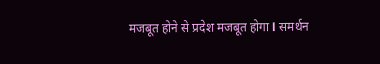मजबूत होने से प्रदेश मजबूत होगा l समर्थन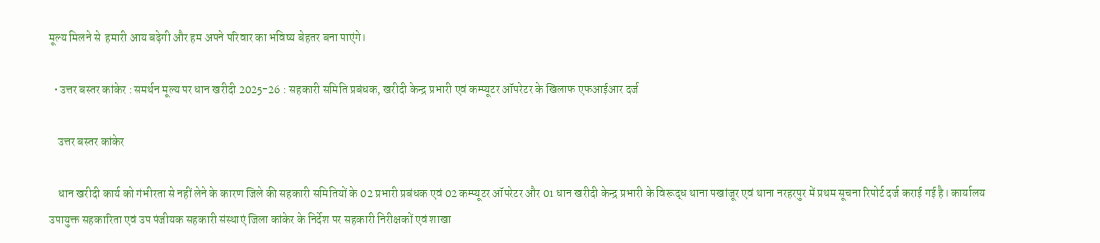मूल्य मिलने से  हमारी आय बढ़ेगी और हम अपने परिवार का भविष्य बेहतर बना पाएंगे।

  • उत्तर बस्तर कांकेर : समर्थन मूल्य पर धान खरीदी 2025-26 : सहकारी समिति प्रबंधक, खरीदी केन्द्र प्रभारी एवं कम्प्यूटर ऑपरेटर के खिलाफ एफआईआर दर्ज

    उत्तर बस्तर कांकेर

    धान खरीदी कार्य को गंभीरता से नहीं लेने के कारण जिले की सहकारी समितियों के 02 प्रभारी प्रबंधक एवं 02 कम्प्यूटर ऑपरेटर और 01 धान खरीदी केन्द्र प्रभारी के विरूद्ध थाना पखांजूर एवं थाना नरहरपुर में प्रथम सूचना रिपोर्ट दर्ज कराई गई है। कार्यालय उपायुक्त सहकारिता एवं उप पंजीयक सहकारी संस्थाएं जिला कांकेर के निर्देश पर सहकारी निरीक्षकों एवं शाखा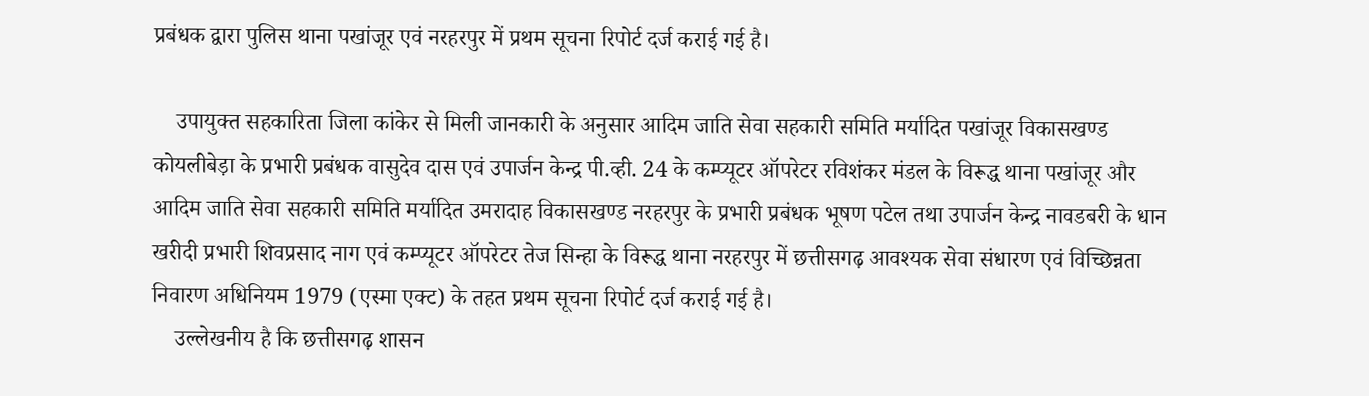प्रबंधक द्वारा पुलिस थाना पखांजूर एवं नरहरपुर में प्रथम सूचना रिपोर्ट दर्ज कराई गई है।

    उपायुक्त सहकारिता जिला कांकेर से मिली जानकारी के अनुसार आदिम जाति सेवा सहकारी समिति मर्यादित पखांजूर विकासखण्ड कोयलीबेड़ा के प्रभारी प्रबंधक वासुदेव दास एवं उपार्जन केन्द्र पी.व्ही. 24 के कम्प्यूटर ऑपरेटर रविशंकर मंडल के विरूद्ध थाना पखांजूर और आदिम जाति सेवा सहकारी समिति मर्यादित उमरादाह विकासखण्ड नरहरपुर के प्रभारी प्रबंधक भूषण पटेल तथा उपार्जन केन्द्र नावडबरी के धान खरीदी प्रभारी शिवप्रसाद नाग एवं कम्प्यूटर ऑपरेटर तेज सिन्हा के विरूद्ध थाना नरहरपुर में छत्तीसगढ़ आवश्यक सेवा संधारण एवं विच्छिन्नता निवारण अधिनियम 1979 (एस्मा एक्ट) के तहत प्रथम सूचना रिपोर्ट दर्ज कराई गई है।
    उल्लेखनीय है कि छत्तीसगढ़ शासन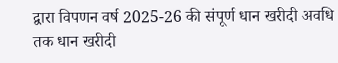द्वारा विपणन वर्ष 2025-26 की संपूर्ण धान खरीदी अवधि तक धान खरीदी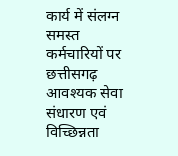कार्य में संलग्न समस्त कर्मचारियों पर छत्तीसगढ़ आवश्यक सेवा संधारण एवं विच्छिन्नता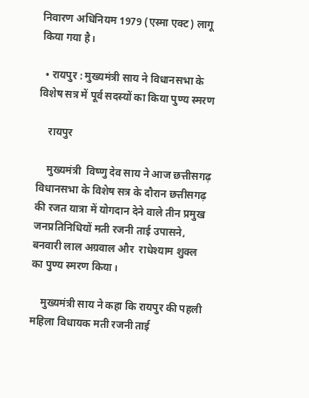निवारण अधिनियम 1979 (एस्मा एक्ट) लागू किया गया है।

  • रायपुर : मुख्यमंत्री साय ने विधानसभा के विशेष सत्र में पूर्व सदस्यों का किया पुण्य स्मरण

    रायपुर

    मुख्यमंत्री  विष्णु देव साय ने आज छत्तीसगढ़ विधानसभा के विशेष सत्र के दौरान छत्तीसगढ़ की रजत यात्रा में योगदान देने वाले तीन प्रमुख जनप्रतिनिधियों मती रजनी ताई उपासने,  बनवारी लाल अग्रवाल और  राधेश्याम शुक्ल का पुण्य स्मरण किया।

    मुख्यमंत्री साय ने कहा कि रायपुर की पहली महिला विधायक मती रजनी ताई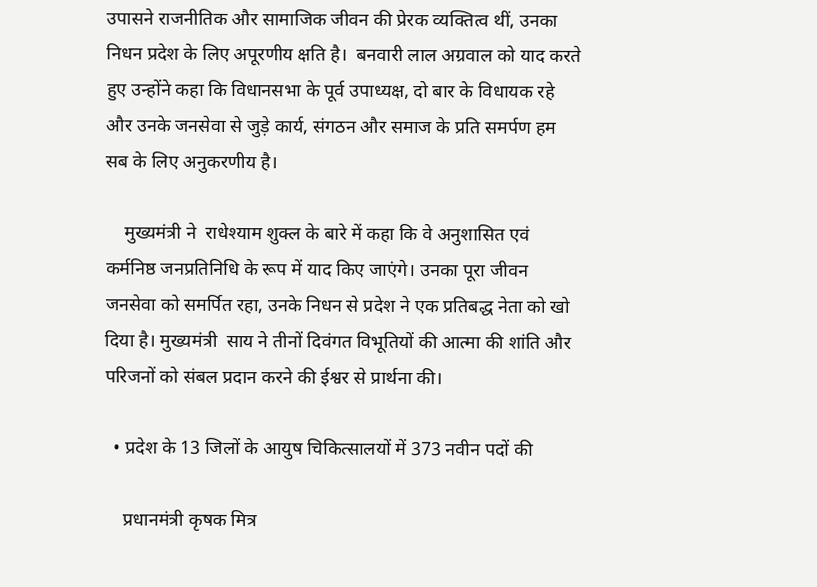उपासने राजनीतिक और सामाजिक जीवन की प्रेरक व्यक्तित्व थीं, उनका निधन प्रदेश के लिए अपूरणीय क्षति है।  बनवारी लाल अग्रवाल को याद करते हुए उन्होंने कहा कि विधानसभा के पूर्व उपाध्यक्ष, दो बार के विधायक रहे और उनके जनसेवा से जुड़े कार्य, संगठन और समाज के प्रति समर्पण हम सब के लिए अनुकरणीय है।

    मुख्यमंत्री ने  राधेश्याम शुक्ल के बारे में कहा कि वे अनुशासित एवं कर्मनिष्ठ जनप्रतिनिधि के रूप में याद किए जाएंगे। उनका पूरा जीवन जनसेवा को समर्पित रहा, उनके निधन से प्रदेश ने एक प्रतिबद्ध नेता को खो दिया है। मुख्यमंत्री  साय ने तीनों दिवंगत विभूतियों की आत्मा की शांति और परिजनों को संबल प्रदान करने की ईश्वर से प्रार्थना की।

  • प्रदेश के 13 जिलों के आयुष चिकित्सालयों में 373 नवीन पदों की

    प्रधानमंत्री कृषक मित्र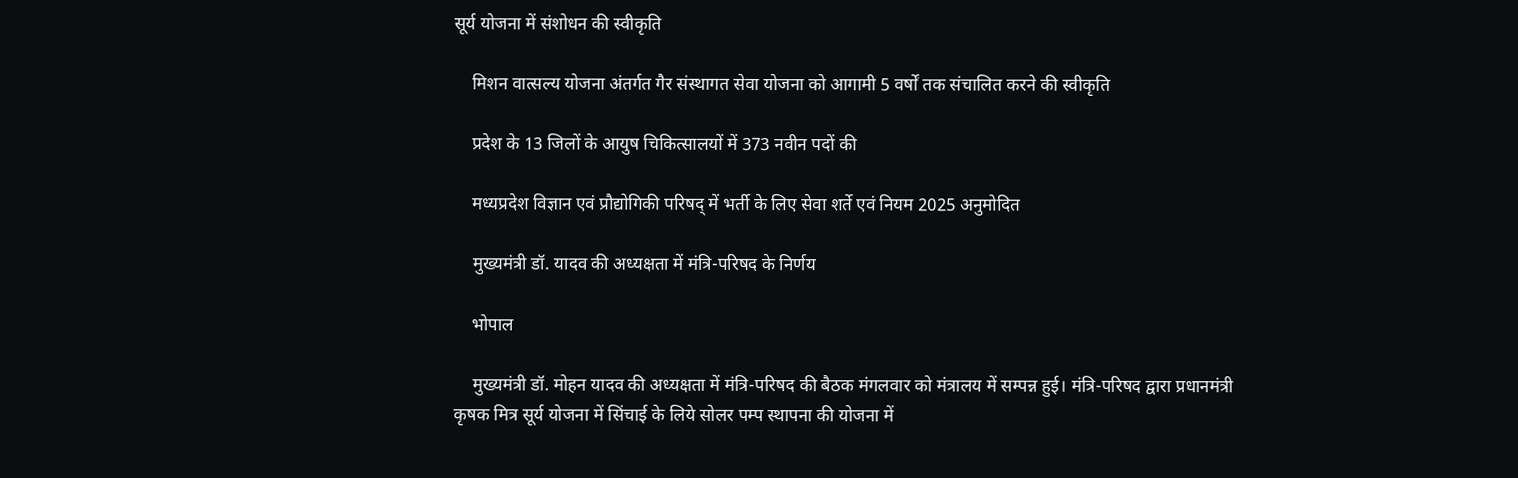सूर्य योजना में संशोधन की स्वीकृति

    मिशन वात्सल्य योजना अंतर्गत गैर संस्थागत सेवा योजना को आगामी 5 वर्षों तक संचालित करने की स्वीकृति

    प्रदेश के 13 जिलों के आयुष चिकित्सालयों में 373 नवीन पदों की

    मध्यप्रदेश विज्ञान एवं प्रौद्योगिकी परिषद् में भर्ती के लिए सेवा शर्ते एवं नियम 2025 अनुमोदित

    मुख्यमंत्री डॉ. यादव की अध्यक्षता में मंत्रि-परिषद के निर्णय

    भोपाल

    मुख्यमंत्री डॉ. मोहन यादव की अध्यक्षता में मंत्रि-परिषद की बैठक मंगलवार को मंत्रालय में सम्पन्न हुई। मंत्रि-परिषद द्वारा प्रधानमंत्री कृषक मित्र सूर्य योजना में सिंचाई के लिये सोलर पम्प स्थापना की योजना में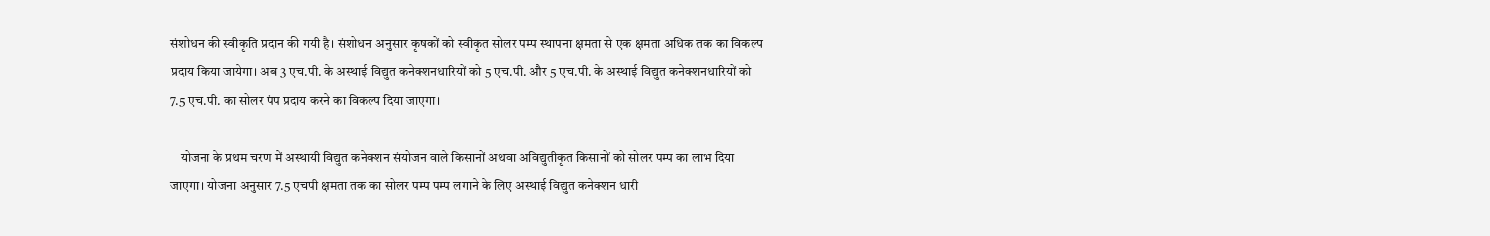संशोधन की स्वीकृति प्रदान की गयी है। संशोधन अनुसार कृषकों को स्वीकृत सोलर पम्प स्थापना क्षमता से एक क्षमता अधिक तक का विकल्प प्रदाय किया जायेगा। अब 3 एच.पी. के अस्थाई विद्युत कनेक्शनधारियों को 5 एच.पी. और 5 एच.पी. के अस्थाई विद्युत कनेक्शनधारियों को 7.5 एच.पी. का सोलर पंप प्रदाय करने का विकल्प दिया जाएगा।

    योजना के प्रथम चरण में अस्थायी विद्युत कनेक्शन संयोजन वाले किसानों अथवा अविद्युतीकृत किसानों को सोलर पम्प का लाभ दिया जाएगा। योजना अनुसार 7.5 एचपी क्षमता तक का सोलर पम्प पम्प लगाने के लिए अस्थाई विद्युत कनेक्शन धारी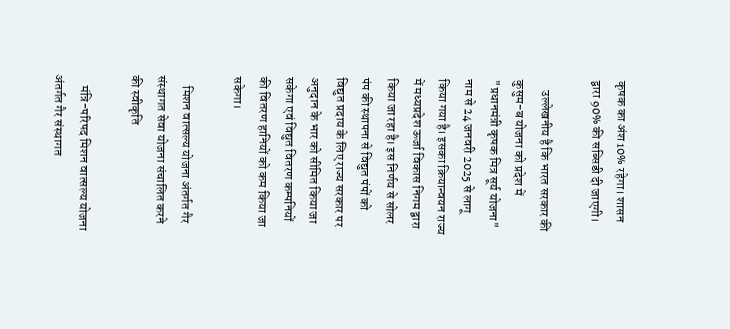कृषक का अंश 10% रहेगा। शासन द्वारा 90% की सब्सिडी दी जाएगी।

    उल्लेखनीय है कि भारत सरकार की कुसुम-ब योजना को प्रदेश में "प्रधानमंत्री कृषक मित्र सूर्य योजना" नाम से 24 जनवरी 2025 से लागू किया गया है। इसका क्रियान्वयन राज्य में मध्यप्रदेश ऊर्जा विकास निगम द्वारा किया जा रहा है। इस निर्णय से सोलर पंप की स्थापना से विद्युत पंपों को विद्युत प्रदाय के लिए राज्य सरकार पर अनुदान के भार को सीमित किया जा सकेगा एवं विद्युत वितरण कम्पनियों की वितरण हानियों को कम किया जा सकेगा।

    मिशन वात्सल्य योजना अंतर्गत गैर संस्थागत सेवा योजना संचालित करने की स्वीकृति

    मंत्रि-परिषद मिशन वात्सल्य योजना अंतर्गत गैर संस्थागत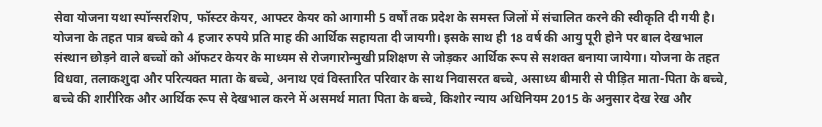सेवा योजना यथा स्पॉन्सरशिप, फॉस्टर केयर, आफ्टर केयर को आगामी 5 वर्षों तक प्रदेश के समस्त जिलों में संचालित करने की स्वीकृति दी गयी है। योजना के तहत पात्र बच्चे को 4 हजार रुपये प्रति माह की आर्थिक सहायता दी जायगी। इसके साथ ही 18 वर्ष की आयु पूरी होने पर बाल देखभाल संस्थान छोड़ने वाले बच्चों को ऑफटर केयर के माध्यम से रोजगारोन्मुखी प्रशिक्षण से जोड़कर आर्थिक रूप से सशक्त बनाया जायेगा। योजना के तहत विधवा, तलाकशुदा और परित्यक्त माता के बच्चे, अनाथ एवं विस्तारित परिवार के साथ निवासरत बच्चे, असाध्य बीमारी से पीड़ित माता-पिता के बच्चे, बच्चे की शारीरिक और आर्थिक रूप से देखभाल करने में असमर्थ माता पिता के बच्चे, किशोर न्याय अधिनियम 2015 के अनुसार देख रेख और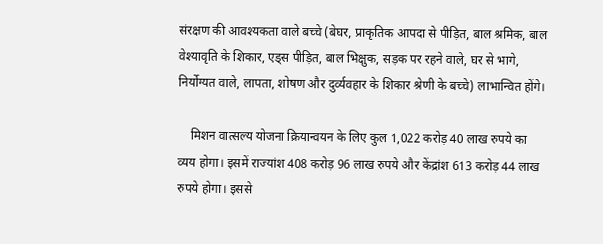संरक्षण की आवश्यकता वाले बच्चे (बेघर, प्राकृतिक आपदा से पीड़ित, बाल श्रमिक, बाल वेश्यावृति के शिकार, एड्स पीड़ित, बाल भिक्षुक, सड़क पर रहने वाले, घर से भागे, निर्योग्यत वाले, लापता, शोषण और दुर्व्यवहार के शिकार श्रेणी के बच्चे) लाभान्वित होंगे।

    मिशन वात्सल्य योजना क्रियान्वयन के लिए कुल 1,022 करोड़ 40 लाख रुपये का व्यय होगा। इसमें राज्यांश 408 करोड़ 96 लाख रुपये और केंद्रांश 613 करोड़ 44 लाख रुपये होगा। इससे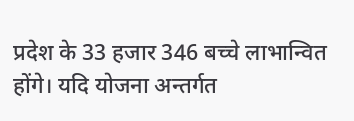प्रदेश के 33 हजार 346 बच्चे लाभान्वित होंगे। यदि योजना अन्तर्गत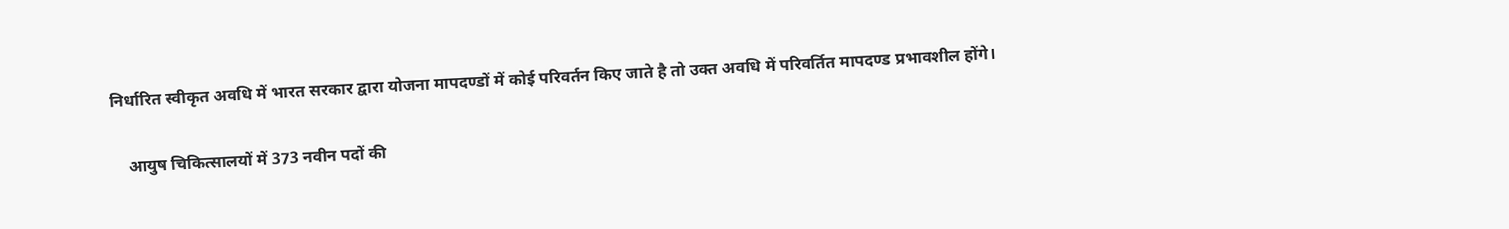निर्धारित स्वीकृत अवधि में भारत सरकार द्वारा योजना मापदण्डों में कोई परिवर्तन किए जाते है तो उक्त अवधि में परिवर्तित मापदण्ड प्रभावशील होंगे।

    आयुष चिकित्सालयों में 373 नवीन पदों की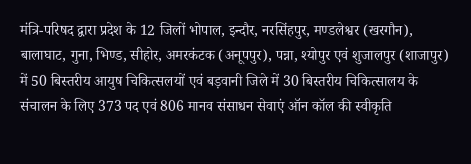मंत्रि-परिषद द्वारा प्रदेश के 12 जिलों भोपाल, इन्दौर, नरसिंहपुर, मण्डलेश्वर (खरगौन), बालाघाट, गुना, भिण्ड, सीहोर, अमरकंटक (अनूपपुर), पन्ना, श्योपुर एवं शुजालपुर (शाजापुर) में 50 बिस्तरीय आयुष चिकित्सलयों एवं बड़वानी जिले में 30 बिस्तरीय चिकित्सालय के संचालन के लिए 373 पद एवं 806 मानव संसाधन सेवाएं ऑन कॉल की स्वीकृति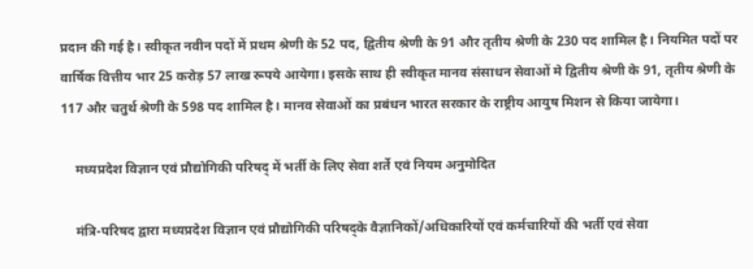प्रदान की गई है। स्वीकृत नवीन पदों में प्रथम श्रेणी के 52 पद, द्वितीय श्रेणी के 91 और तृतीय श्रेणी के 230 पद शामिल है। नियमित पदों पर वार्षिक वित्तीय भार 25 करोड़ 57 लाख रूपये आयेगा। इसके साथ ही स्वीकृत मानव संसाधन सेवाओं मे द्वितीय श्रेणी के 91, तृतीय श्रेणी के 117 और चतुर्थ श्रेणी के 598 पद शामिल है। मानव सेवाओं का प्रबंधन भारत सरकार के राष्ट्रीय आयुष मिशन से किया जायेगा।

    मध्यप्रदेश विज्ञान एवं प्रौद्योगिकी परिषद् में भर्ती के लिए सेवा शर्ते एवं नियम अनुमोदित

    मंत्रि-परिषद द्वारा मध्यप्रदेश विज्ञान एवं प्रौद्योगिकी परिषद्के वैज्ञानिकों/अधिकारियों एवं कर्मचारियों की भर्ती एवं सेवा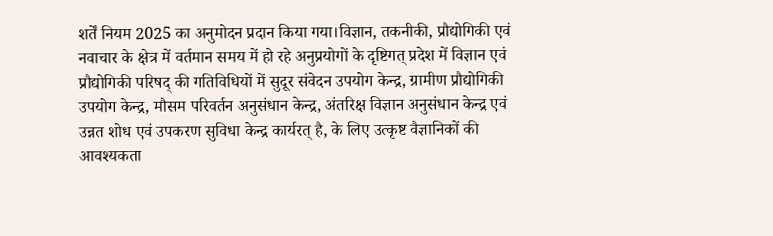शर्तें नियम 2025 का अनुमोदन प्रदान किया गया।विज्ञान, तकनीकी, प्रौद्योगिकी एवं नवाचार के क्षेत्र में वर्तमान समय में हो रहे अनुप्रयोगों के दृष्टिगत् प्रदेश में विज्ञान एवं प्रौद्योगिकी परिषद् की गतिविधियों में सुदूर संवेदन उपयोग केन्द्र, ग्रामीण प्रौद्योगिकी उपयोग केन्द्र, मौसम परिवर्तन अनुसंधान केन्द्र, अंतरिक्ष विज्ञान अनुसंधान केन्द्र एवं उन्नत शोध एवं उपकरण सुविधा केन्द्र कार्यरत् है, के लिए उत्कृष्ट वैज्ञानिकों की आवश्यकता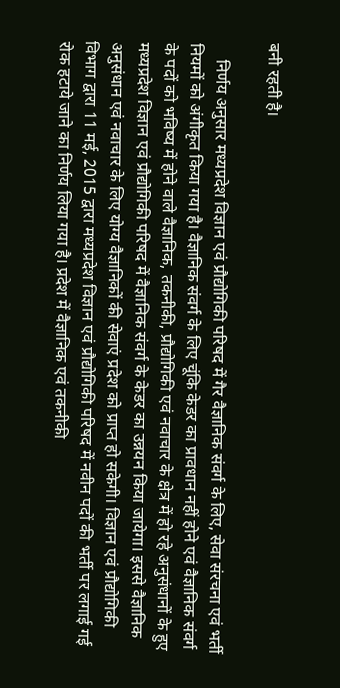बनी रहती है।

    निर्णय अनुसार मध्यप्रदेश विज्ञान एवं प्रौद्योगिकी परिषद में गैर वैज्ञानिक संवर्ग के लिए, सेवा संरचना एवं भर्ती नियमों को अंगीकृत किया गया है। वैज्ञानिक संवर्ग के लिए चूंकि केडर का प्रावधान नहीं होने एवं वैज्ञानिक संवर्ग के पदों को भविष्य में होने वाले वैज्ञानिक, तकनीकी, प्रौद्योगिकी एवं नवाचार के क्षेत्र में हो रहे अनुसंधानों के हुए मध्यप्रदेश विज्ञान एवं प्रौद्योगिकी परिषद में वैज्ञानिक संवर्ग के केडर का उन्नयन किया जायेगा। इससे वैज्ञानिक अनुसंधान एवं नवाचार के लिए योग्य वैज्ञानिकों की सेवाएं प्रदेश को प्राप्त हो सकेगी। विज्ञान एवं प्रौद्योगिकी विभाग द्वारा 11 मई, 2015 द्वारा मध्यप्रदेश विज्ञान एवं प्रौद्योगिकी परिषद में नवीन पदों की भर्ती पर लगाई गई रोक हटाये जाने का निर्णय लिया गया है। प्रदेश में वैज्ञानिक एवं तकनीकी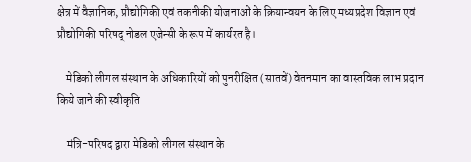क्षेत्र में वैज्ञानिक, प्रौद्योगिकी एवं तकनीकी योजनाओं के क्रियान्वयन के लिए मध्यप्रदेश विज्ञान एवं प्रौद्योगिकी परिषद् नोडल एजेन्सी के रूप में कार्यरत है।

    मेडिको लीगल संस्थान के अधिकारियों को पुनरीक्षित (सातवें) वेतनमान का वास्तविक लाभ प्रदान किये जाने की स्वीकृति

    मंत्रि-परिषद द्वारा मेडिको लीगल संस्थान के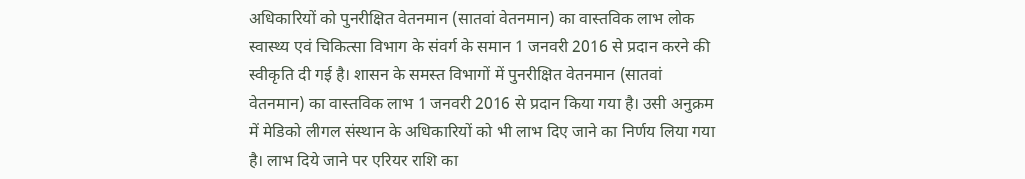अधिकारियों को पुनरीक्षित वेतनमान (सातवां वेतनमान) का वास्तविक लाभ लोक स्वास्थ्य एवं चिकित्सा विभाग के संवर्ग के समान 1 जनवरी 2016 से प्रदान करने की स्वीकृति दी गई है। शासन के समस्त विभागों में पुनरीक्षित वेतनमान (सातवां वेतनमान) का वास्तविक लाभ 1 जनवरी 2016 से प्रदान किया गया है। उसी अनुक्रम में मेडिको लीगल संस्थान के अधिकारियों को भी लाभ दिए जाने का निर्णय लिया गया है। लाभ दिये जाने पर एरियर राशि का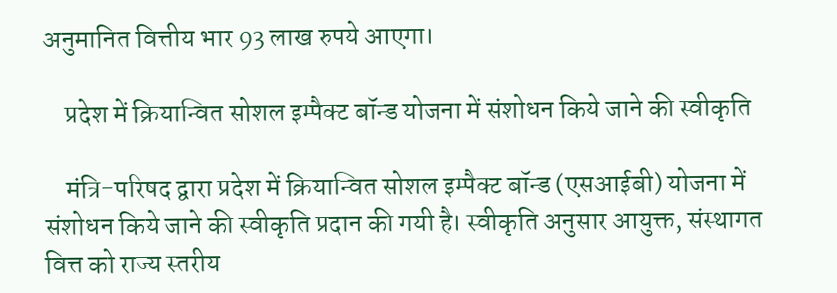अनुमानित वित्तीय भार 93 लाख रुपये आएगा।

    प्रदेश में क्रियान्वित सोशल इम्पैक्ट बॉन्ड योजना में संशोधन किये जाने की स्वीकृति

    मंत्रि-परिषद द्वारा प्रदेश में क्रियान्वित सोशल इम्पैक्ट बॉन्ड (एसआईबी) योजना में संशोधन किये जाने की स्वीकृति प्रदान की गयी है। स्वीकृति अनुसार आयुक्त, संस्थागत वित्त को राज्य स्तरीय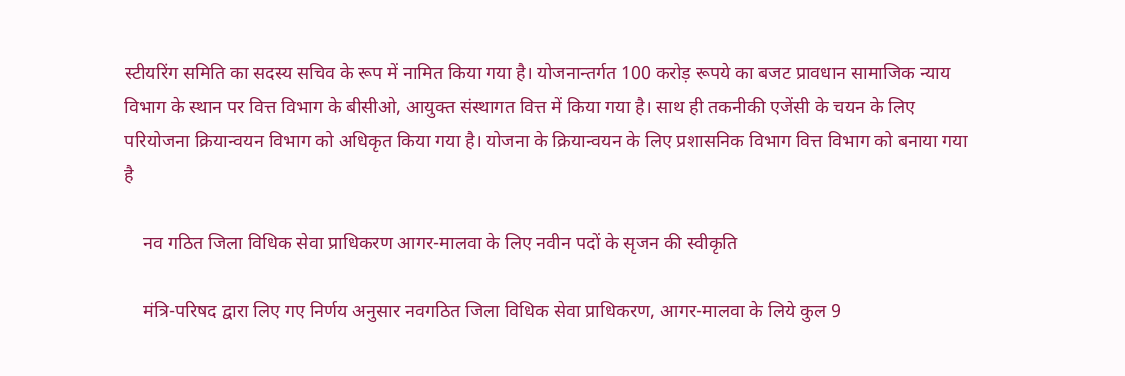स्टीयरिंग समिति का सदस्य सचिव के रूप में नामित किया गया है। योजनान्तर्गत 100 करोड़ रूपये का बजट प्रावधान सामाजिक न्याय विभाग के स्थान पर वित्त विभाग के बीसीओ, आयुक्त संस्थागत वित्त में किया गया है। साथ ही तकनीकी एजेंसी के चयन के लिए परियोजना क्रियान्वयन विभाग को अधिकृत किया गया है। योजना के क्रियान्वयन के लिए प्रशासनिक विभाग वित्त विभाग को बनाया गया है

    नव गठित जिला विधिक सेवा प्राधिकरण आगर-मालवा के लिए नवीन पदों के सृजन की स्वीकृति

    मंत्रि-परिषद द्वारा लिए गए निर्णय अनुसार नवगठित जिला विधिक सेवा प्राधिकरण, आगर-मालवा के लिये कुल 9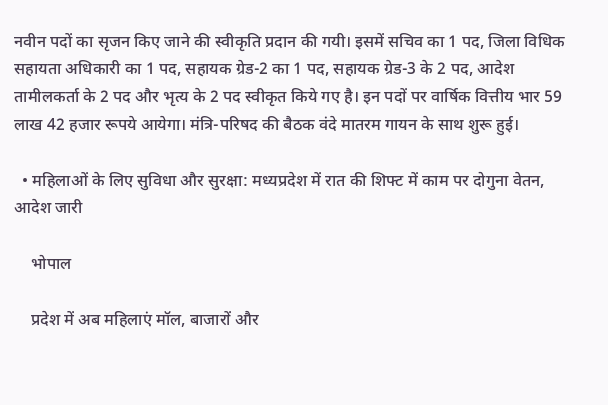नवीन पदों का सृजन किए जाने की स्वीकृति प्रदान की गयी। इसमें सचिव का 1 पद, जिला विधिक सहायता अधिकारी का 1 पद, सहायक ग्रेड-2 का 1 पद, सहायक ग्रेड-3 के 2 पद, आदेश तामीलकर्ता के 2 पद और भृत्य के 2 पद स्वीकृत किये गए है। इन पदों पर वार्षिक वित्तीय भार 59 लाख 42 हजार रूपये आयेगा। मंत्रि-परिषद की बैठक वंदे मातरम गायन के साथ शुरू हुई।

  • महिलाओं के लिए सुविधा और सुरक्षा: मध्यप्रदेश में रात की शिफ्ट में काम पर दोगुना वेतन, आदेश जारी

    भोपाल

    प्रदेश में अब महिलाएं मॉल, बाजारों और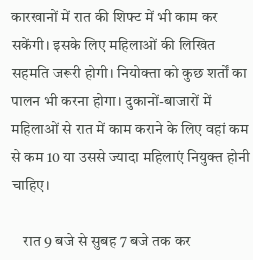कारखानों में रात की शिफ्ट में भी काम कर सकेंगी। इसके लिए महिलाओं की लिखित सहमति जरूरी होगी। नियोक्ता को कुछ शर्तों का पालन भी करना होगा। दुकानों-बाजारों में महिलाओं से रात में काम कराने के लिए वहां कम से कम 10 या उससे ज्यादा महिलाएं नियुक्त होनी चाहिए।

    रात 9 बजे से सुबह 7 बजे तक कर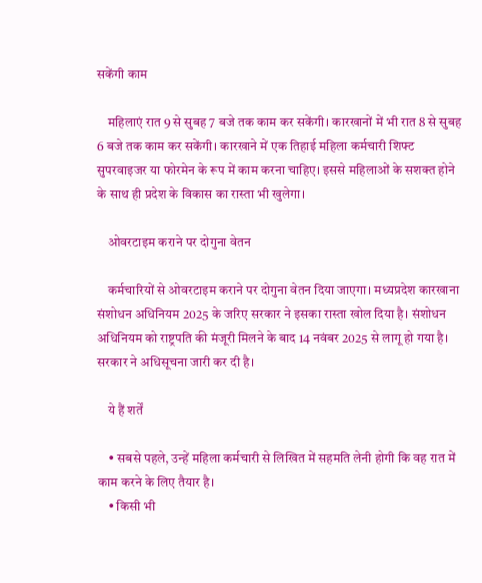सकेंगी काम

    महिलाएं रात 9 से सुबह 7 बजे तक काम कर सकेंगी। कारखानों में भी रात 8 से सुबह 6 बजे तक काम कर सकेंगी। कारखाने में एक तिहाई महिला कर्मचारी शिफ्ट सुपरवाइजर या फोरमेन के रूप में काम करना चाहिए। इससे महिलाओं के सशक्त होने के साथ ही प्रदेश के विकास का रास्ता भी खुलेगा।

    ओवरटाइम कराने पर दोगुना वेतन

    कर्मचारियों से ओवरटाइम कराने पर दोगुना वेतन दिया जाएगा। मध्यप्रदेश कारखाना संशोधन अधिनियम 2025 के जरिए सरकार ने इसका रास्ता खोल दिया है। संशोधन अधिनियम को राष्ट्रपति की मंजूरी मिलने के बाद 14 नवंबर 2025 से लागू हो गया है। सरकार ने अधिसूचना जारी कर दी है।

    ये हैं शर्तें

    • सबसे पहले, उन्हें महिला कर्मचारी से लिखित में सहमति लेनी होगी कि वह रात में काम करने के लिए तैयार है।
    • किसी भी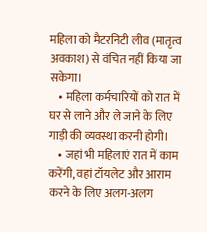महिला को मैटरनिटी लीव (मातृत्व अवकाश) से वंचित नहीं किया जा सकेगा।
    • महिला कर्मचारियों को रात में घर से लाने और ले जाने के लिए गाड़ी की व्यवस्था करनी होगी।
    • जहां भी महिलाएं रात में काम करेंगी, वहां टॉयलेट और आराम करने के लिए अलग-अलग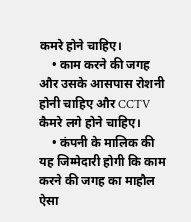कमरे होने चाहिए।
    • काम करने की जगह और उसके आसपास रोशनी होनी चाहिए और CCTV कैमरे लगे होने चाहिए।
    • कंपनी के मालिक की यह जिम्मेदारी होगी कि काम करने की जगह का माहौल ऐसा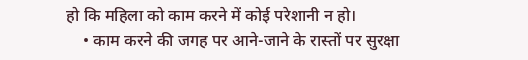हो कि महिला को काम करने में कोई परेशानी न हो।
    • काम करने की जगह पर आने-जाने के रास्तों पर सुरक्षा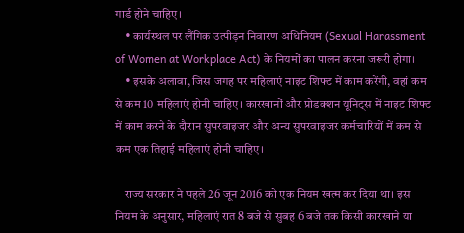गार्ड होने चाहिए।
    • कार्यस्थल पर लैंगिक उत्पीड़न निवारण अधिनियम (Sexual Harassment of Women at Workplace Act) के नियमों का पालन करना जरूरी होगा।
    • इसके अलावा, जिस जगह पर महिलाएं नाइट शिफ्ट में काम करेंगी, वहां कम से कम 10 महिलाएं होनी चाहिए। कारखानों और प्रोडक्शन यूनिट्स में नाइट शिफ्ट में काम करने के दौरान सुपरवाइजर और अन्य सुपरवाइजर कर्मचारियों में कम से कम एक तिहाई महिलाएं होनी चाहिए।

    राज्य सरकार ने पहले 26 जून 2016 को एक नियम खत्म कर दिया था। इस नियम के अनुसार, महिलाएं रात 8 बजे से सुबह 6 बजे तक किसी कारखाने या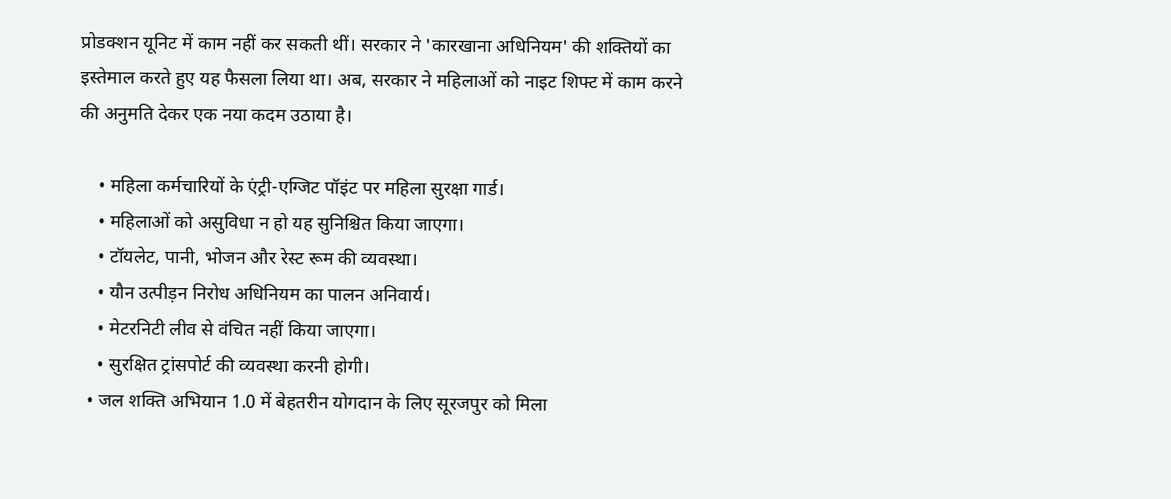प्रोडक्शन यूनिट में काम नहीं कर सकती थीं। सरकार ने 'कारखाना अधिनियम' की शक्तियों का इस्तेमाल करते हुए यह फैसला लिया था। अब, सरकार ने महिलाओं को नाइट शिफ्ट में काम करने की अनुमति देकर एक नया कदम उठाया है।

    • महिला कर्मचारियों के एंट्री-एग्जिट पॉइंट पर महिला सुरक्षा गार्ड।
    • महिलाओं को असुविधा न हो यह सुनिश्चित किया जाएगा।
    • टॉयलेट, पानी, भोजन और रेस्ट रूम की व्यवस्था।
    • यौन उत्पीड़न निरोध अधिनियम का पालन अनिवार्य।
    • मेटरनिटी लीव से वंचित नहीं किया जाएगा।
    • सुरक्षित ट्रांसपोर्ट की व्यवस्था करनी होगी।
  • जल शक्ति अभियान 1.0 में बेहतरीन योगदान के लिए सूरजपुर को मिला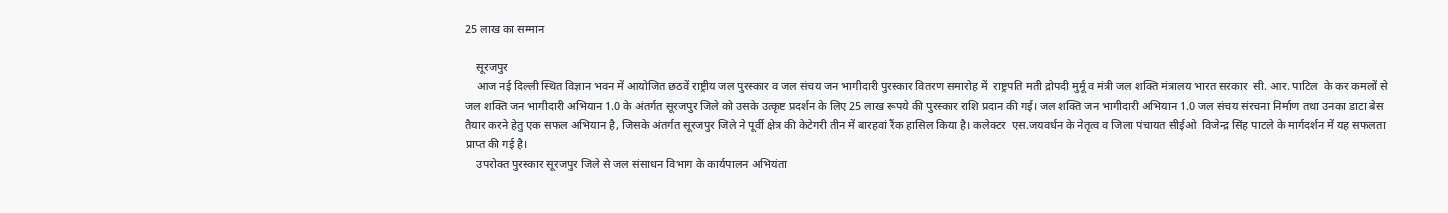25 लाख का सम्मान

    सूरजपुर
    आज नई दिल्ली स्थित विज्ञान भवन में आयोजित छठवें राष्ट्रीय जल पुरस्कार व जल संचय जन भागीदारी पुरस्कार वितरण समारोह में  राष्ट्रपति मती द्रोपदी मुर्मू व मंत्री जल शक्ति मंत्रालय भारत सरकार  सी. आर. पाटिल  के कर कमलों से जल शक्ति जन भागीदारी अभियान 1.0 के अंतर्गत सूरजपुर जिले को उसके उत्कृष्ट प्रदर्शन के लिए 25 लाख रूपये की पुरस्कार राशि प्रदान की गई। जल शक्ति जन भागीदारी अभियान 1.0 जल संचय संरचना निर्माण तथा उनका डाटा बेस तैयार करने हेतु एक सफल अभियान है, जिसके अंतर्गत सूरजपुर जिले ने पूर्वी क्षेत्र की केटेगरी तीन में बारहवां रैंक हासिल किया है। कलेक्टर  एस.जयवर्धन के नेतृत्व व जिला पंचायत सीईओ  विजेन्द्र सिंह पाटले के मार्गदर्शन में यह सफलता प्राप्त की गई है।
    उपरोक्त पुरस्कार सूरजपुर जिले से जल संसाधन विभाग के कार्यपालन अभियंता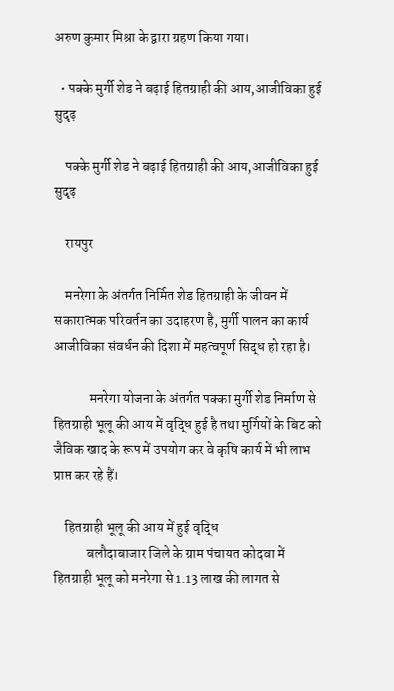अरुण कुमार मिश्रा के द्वारा ग्रहण किया गया।

  • पक्के मुर्गी शेड ने बढ़ाई हितग्राही की आय,आजीविका हुई सुदृढ़

    पक्के मुर्गी शेड ने बढ़ाई हितग्राही की आय,आजीविका हुई सुदृढ़

    रायपुर

    मनरेगा के अंतर्गत निर्मित शेड हितग्राही के जीवन में सकारात्मक परिवर्तन का उदाहरण है, मुर्गी पालन का कार्य आजीविका संवर्धन की दिशा में महत्वपूर्ण सिद्ध हो रहा है।

             मनरेगा योजना के अंतर्गत पक्का मुर्गी शेड निर्माण से हितग्राही भूलू की आय में वृद्धि हुई है तथा मुर्गियों के बिट को जैविक खाद के रूप में उपयोग कर वे कृषि कार्य में भी लाभ प्राप्त कर रहे हैं।

    हितग्राही भूलू की आय में हुई वृद्धि
            बलौदाबाजार जिले के ग्राम पंचायत कोदवा में हितग्राही भूलू को मनरेगा से 1.13 लाख की लागत से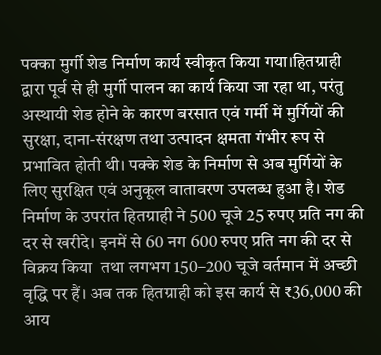पक्का मुर्गी शेड निर्माण कार्य स्वीकृत किया गया।हितग्राही द्वारा पूर्व से ही मुर्गी पालन का कार्य किया जा रहा था, परंतु अस्थायी शेड होने के कारण बरसात एवं गर्मी में मुर्गियों की सुरक्षा, दाना-संरक्षण तथा उत्पादन क्षमता गंभीर रूप से प्रभावित होती थी। पक्के शेड के निर्माण से अब मुर्गियों के लिए सुरक्षित एवं अनुकूल वातावरण उपलब्ध हुआ है। शेड निर्माण के उपरांत हितग्राही ने 500 चूजे 25 रुपए प्रति नग की दर से खरीदे। इनमें से 60 नग 600 रुपए प्रति नग की दर से विक्रय किया  तथा लगभग 150–200 चूजे वर्तमान में अच्छी वृद्धि पर हैं। अब तक हितग्राही को इस कार्य से ₹36,000 की आय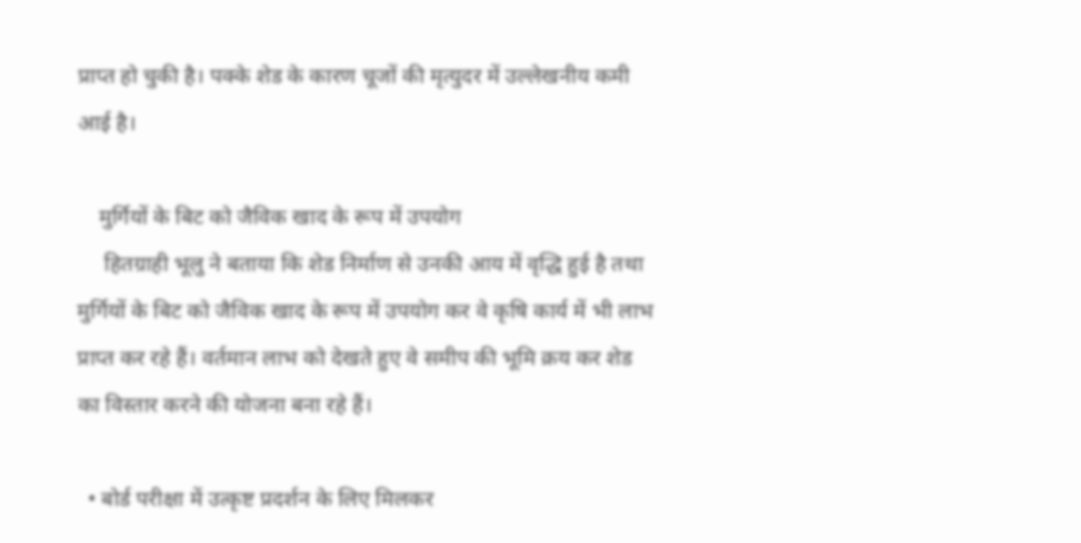प्राप्त हो चुकी है। पक्के शेड के कारण चूजों की मृत्युदर में उल्लेखनीय कमी आई है।

    मुर्गियों के बिट को जैविक खाद के रूप में उपयोग
     हितग्राही भूलु ने बताया कि शेड निर्माण से उनकी आय में वृद्धि हुई है तथा मुर्गियों के बिट को जैविक खाद के रूप में उपयोग कर वे कृषि कार्य में भी लाभ प्राप्त कर रहे हैं। वर्तमान लाभ को देखते हुए वे समीप की भूमि क्रय कर शेड का विस्तार करने की योजना बना रहे हैं।

  • बोर्ड परीक्षा में उत्कृष्ट प्रदर्शन के लिए मिलकर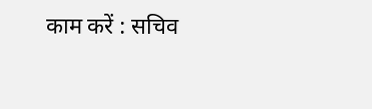काम करें : सचिव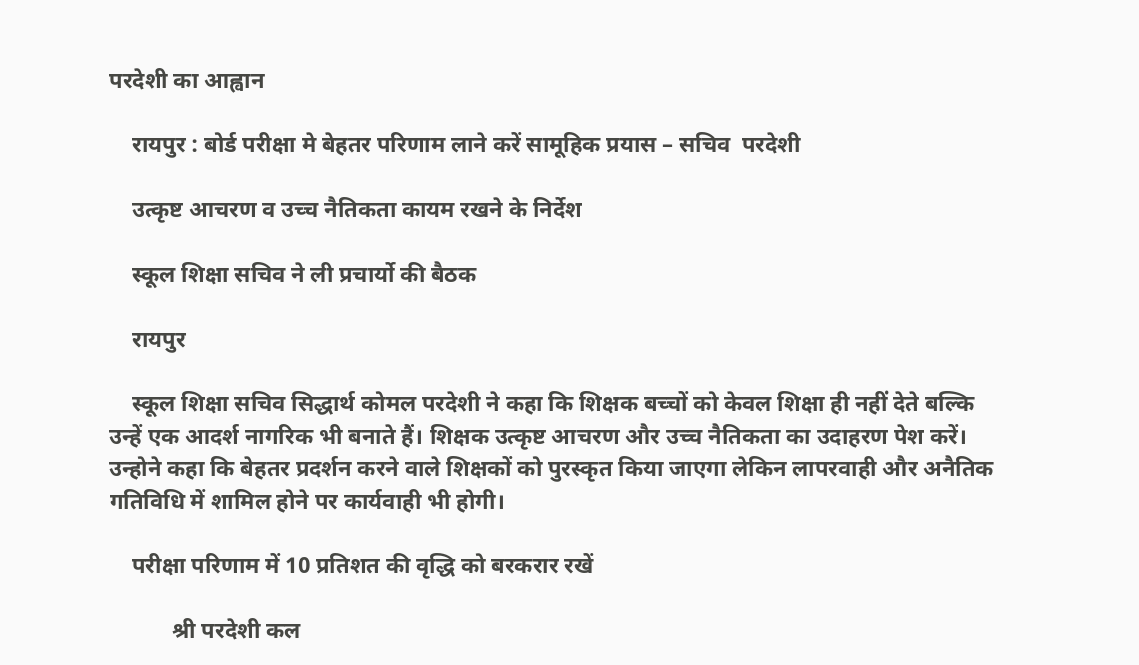परदेशी का आह्वान

    रायपुर : बोर्ड परीक्षा मे बेहतर परिणाम लाने करें सामूहिक प्रयास – सचिव  परदेशी

    उत्कृष्ट आचरण व उच्च नैतिकता कायम रखने के निर्देश

    स्कूल शिक्षा सचिव ने ली प्रचार्यो की बैठक

    रायपुर

    स्कूल शिक्षा सचिव सिद्धार्थ कोमल परदेशी ने कहा कि शिक्षक बच्चों को केवल शिक्षा ही नहीं देते बल्कि उन्हें एक आदर्श नागरिक भी बनाते हैं। शिक्षक उत्कृष्ट आचरण और उच्च नैतिकता का उदाहरण पेश करें। उन्होने कहा कि बेहतर प्रदर्शन करने वाले शिक्षकों को पुरस्कृत किया जाएगा लेकिन लापरवाही और अनैतिक गतिविधि में शामिल होने पर कार्यवाही भी होगी।

    परीक्षा परिणाम में 10 प्रतिशत की वृद्धि को बरकरार रखें

           श्री परदेशी कल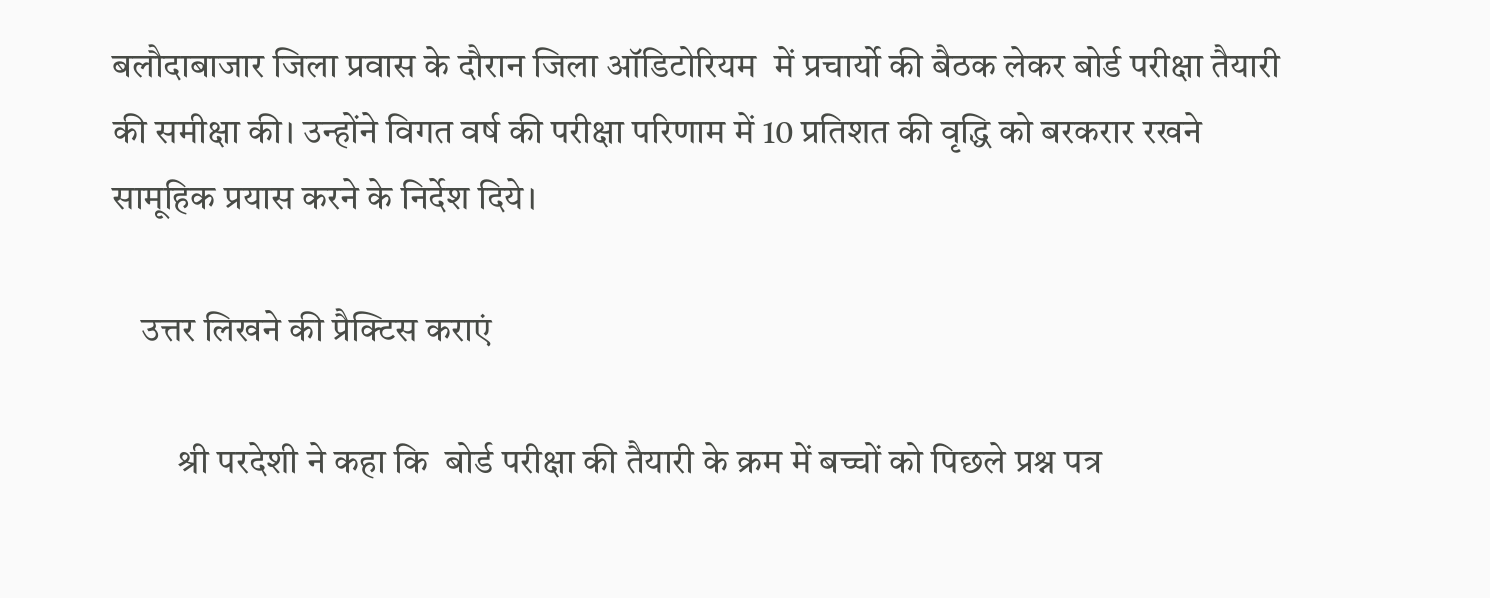बलौदाबाजार जिला प्रवास के दौरान जिला ऑडिटोरियम  में प्रचार्यो की बैठक लेकर बोर्ड परीक्षा तैयारी की समीक्षा की। उन्होंने विगत वर्ष की परीक्षा परिणाम में 10 प्रतिशत की वृद्धि को बरकरार रखने सामूहिक प्रयास करने के निर्देश दिये।

    उत्तर लिखने की प्रैक्टिस कराएं

         श्री परदेशी ने कहा कि  बोर्ड परीक्षा की तैयारी के क्रम में बच्चों को पिछले प्रश्न पत्र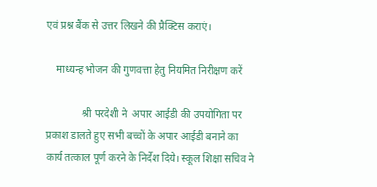एवं प्रश्न बैंक से उत्तर लिखने की प्रैक्टिस कराएं।

    माध्यन्ह भोजन की गुणवत्ता हेतु नियमित निरीक्षण करें

              श्री परदेशी ने  अपार आईडी की उपयोगिता पर प्रकाश डालते हुए सभी बच्चों के अपार आईडी बनाने का कार्य तत्काल पूर्ण करने के निर्देश दिये। स्कूल शिक्षा सचिव ने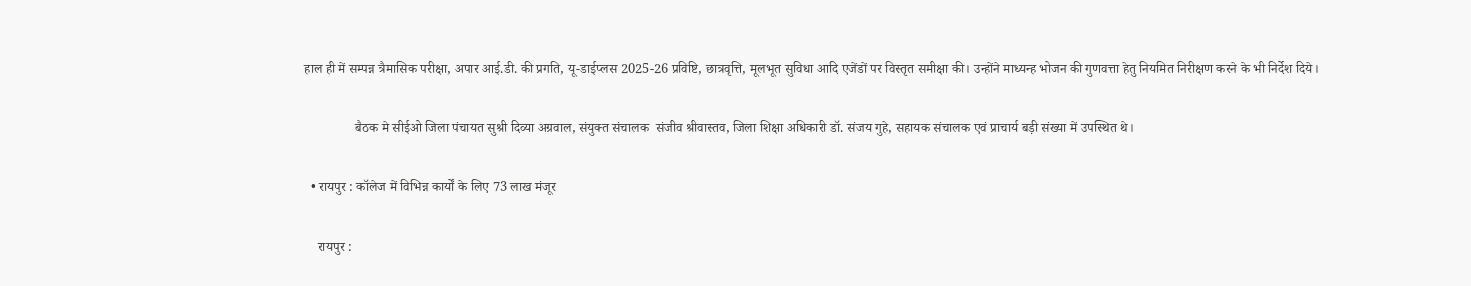हाल ही में सम्पन्न त्रैमासिक परीक्षा, अपार आई.डी. की प्रगति, यू-डाईप्लस 2025-26 प्रविष्टि, छात्रवृत्ति, मूलभूत सुविधा आदि एजेंडों पर विस्तृत समीक्षा की। उन्होंने माध्यन्ह भोजन की गुणवत्ता हेतु नियमित निरीक्षण करने के भी निर्देश दिये।

               बैठक मे सीईओ जिला पंचायत सुश्री दिव्या अग्रवाल, संयुक्त संचालक  संजीव श्रीवास्तव, जिला शिक्षा अधिकारी डॉ. संजय गुहे, सहायक संचालक एवं प्राचार्य बड़ी संख्या में उपस्थित थे।

  • रायपुर : कॉलेज में विभिन्न कार्यों के लिए 73 लाख मंजूर

    रायपुर :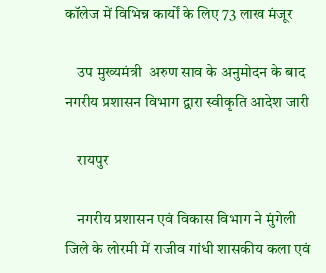कॉलेज में विभिन्न कार्यों के लिए 73 लाख मंजूर

    उप मुख्यमंत्री  अरुण साव के अनुमोदन के बाद नगरीय प्रशासन विभाग द्वारा स्वीकृति आदेश जारी

    रायपुर

    नगरीय प्रशासन एवं विकास विभाग ने मुंगेली जिले के लोरमी में राजीव गांधी शासकीय कला एवं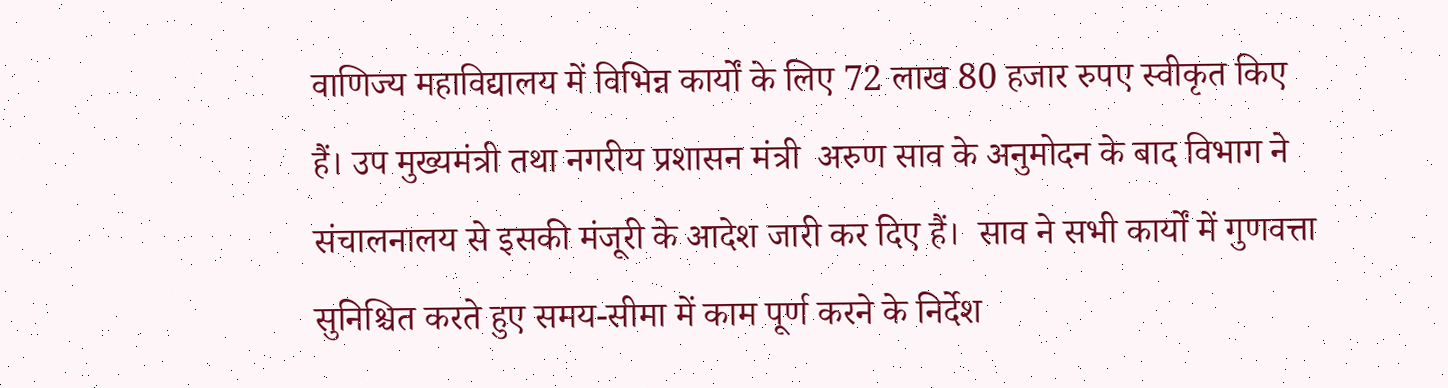वाणिज्य महाविद्यालय में विभिन्न कार्यों के लिए 72 लाख 80 हजार रुपए स्वीकृत किए हैं। उप मुख्यमंत्री तथा नगरीय प्रशासन मंत्री  अरुण साव के अनुमोदन के बाद विभाग ने संचालनालय से इसकी मंजूरी के आदेश जारी कर दिए हैं।  साव ने सभी कार्यों में गुणवत्ता सुनिश्चित करते हुए समय-सीमा में काम पूर्ण करने के निर्देश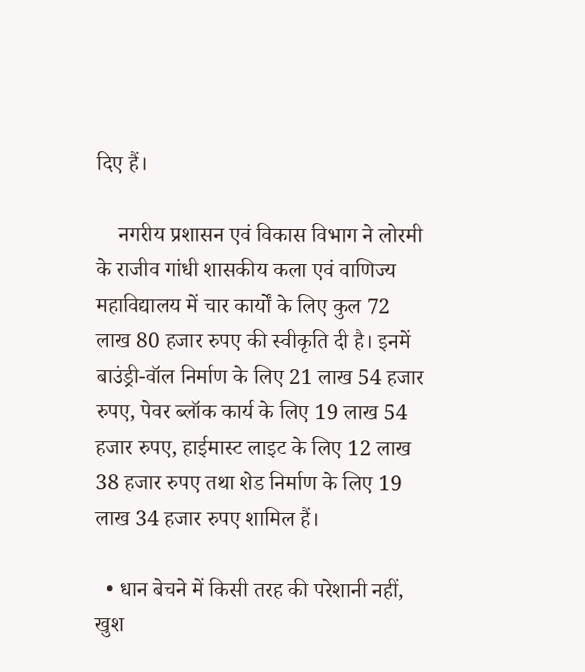दिए हैं।

    नगरीय प्रशासन एवं विकास विभाग ने लोरमी के राजीव गांधी शासकीय कला एवं वाणिज्य महाविद्यालय में चार कार्यों के लिए कुल 72 लाख 80 हजार रुपए की स्वीकृति दी है। इनमें बाउंड्री-वॉल निर्माण के लिए 21 लाख 54 हजार रुपए, पेवर ब्लॉक कार्य के लिए 19 लाख 54 हजार रुपए, हाईमास्ट लाइट के लिए 12 लाख 38 हजार रुपए तथा शेड निर्माण के लिए 19 लाख 34 हजार रुपए शामिल हैं।

  • धान बेचने में किसी तरह की परेशानी नहीं, खुश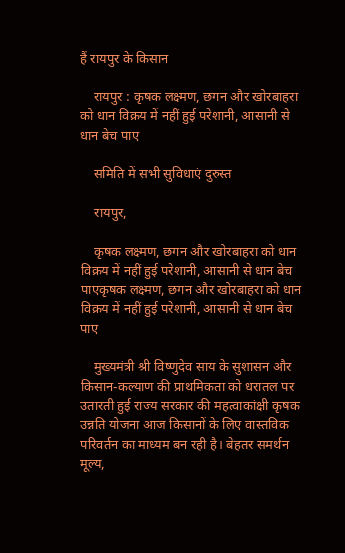हैं रायपुर के किसान

    रायपुर : कृषक लक्ष्मण, छगन और खोरबाहरा को धान विक्रय में नहीं हुई परेशानी, आसानी से धान बेच पाए

    समिति में सभी सुविधाएं दुरुस्त

    रायपुर,

    कृषक लक्ष्मण, छगन और खोरबाहरा को धान विक्रय में नहीं हुई परेशानी, आसानी से धान बेच पाएकृषक लक्ष्मण, छगन और खोरबाहरा को धान विक्रय में नहीं हुई परेशानी, आसानी से धान बेच पाए

    मुख्यमंत्री श्री विष्णुदेव साय के सुशासन और किसान-कल्याण की प्राथमिकता को धरातल पर उतारती हुई राज्य सरकार की महत्वाकांक्षी कृषक उन्नति योजना आज किसानों के लिए वास्तविक परिवर्तन का माध्यम बन रही है। बेहतर समर्थन मूल्य,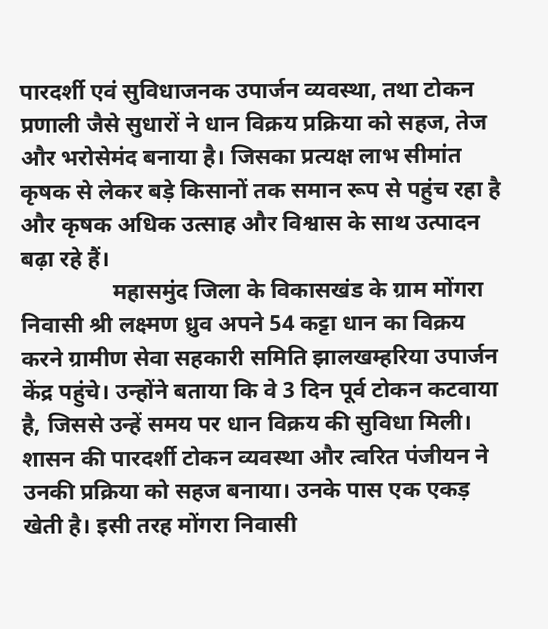पारदर्शी एवं सुविधाजनक उपार्जन व्यवस्था, तथा टोकन प्रणाली जैसे सुधारों ने धान विक्रय प्रक्रिया को सहज, तेज और भरोसेमंद बनाया है। जिसका प्रत्यक्ष लाभ सीमांत कृषक से लेकर बड़े किसानों तक समान रूप से पहुंच रहा है और कृषक अधिक उत्साह और विश्वास के साथ उत्पादन बढ़ा रहे हैं।
                महासमुंद जिला के विकासखंड के ग्राम मोंगरा निवासी श्री लक्ष्मण ध्रुव अपने 54 कट्टा धान का विक्रय करने ग्रामीण सेवा सहकारी समिति झालखम्हरिया उपार्जन केंद्र पहुंचे। उन्होंने बताया कि वे 3 दिन पूर्व टोकन कटवाया है, जिससे उन्हें समय पर धान विक्रय की सुविधा मिली। शासन की पारदर्शी टोकन व्यवस्था और त्वरित पंजीयन ने उनकी प्रक्रिया को सहज बनाया। उनके पास एक एकड़ खेती है। इसी तरह मोंगरा निवासी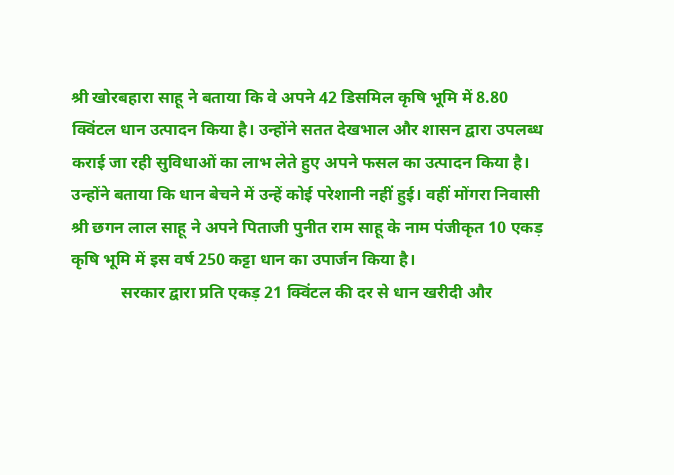श्री खोरबहारा साहू ने बताया कि वे अपने 42 डिसमिल कृषि भूमि में 8.80 क्विंटल धान उत्पादन किया है। उन्होंने सतत देखभाल और शासन द्वारा उपलब्ध कराई जा रही सुविधाओं का लाभ लेते हुए अपने फसल का उत्पादन किया है। उन्होंने बताया कि धान बेचने में उन्हें कोई परेशानी नहीं हुई। वहीं मोंगरा निवासी श्री छगन लाल साहू ने अपने पिताजी पुनीत राम साहू के नाम पंजीकृत 10 एकड़ कृषि भूमि में इस वर्ष 250 कट्टा धान का उपार्जन किया है।
            सरकार द्वारा प्रति एकड़ 21 क्विंटल की दर से धान खरीदी और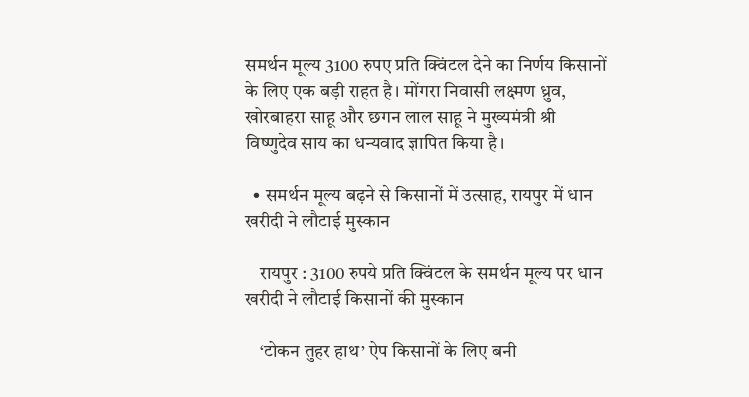समर्थन मूल्य 3100 रुपए प्रति क्विंटल देने का निर्णय किसानों के लिए एक बड़ी राहत है। मोंगरा निवासी लक्ष्मण ध्रुव, खोरबाहरा साहू और छगन लाल साहू ने मुख्यमंत्री श्री विष्णुदेव साय का धन्यवाद ज्ञापित किया है।

  • समर्थन मूल्य बढ़ने से किसानों में उत्साह, रायपुर में धान खरीदी ने लौटाई मुस्कान

    रायपुर : 3100 रुपये प्रति क्विंटल के समर्थन मूल्य पर धान खरीदी ने लौटाई किसानों की मुस्कान

    ‘टोकन तुहर हाथ’ ऐप किसानों के लिए बनी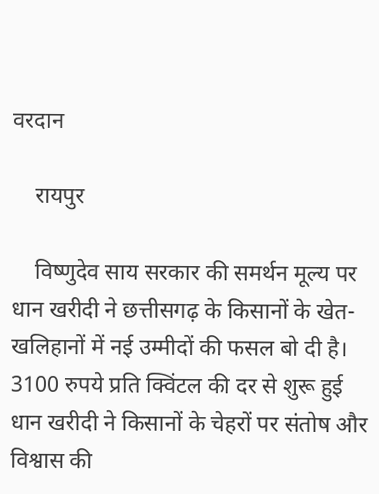वरदान

    रायपुर

    विष्णुदेव साय सरकार की समर्थन मूल्य पर धान खरीदी ने छत्तीसगढ़ के किसानों के खेत-खलिहानों में नई उम्मीदों की फसल बो दी है। 3100 रुपये प्रति क्विंटल की दर से शुरू हुई धान खरीदी ने किसानों के चेहरों पर संतोष और विश्वास की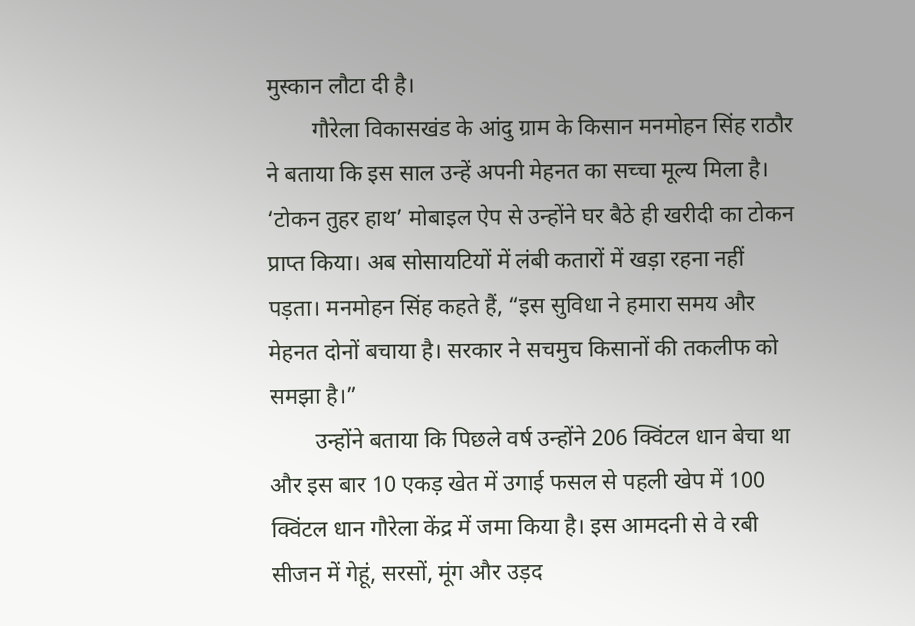मुस्कान लौटा दी है।
        गौरेला विकासखंड के आंदु ग्राम के किसान मनमोहन सिंह राठौर ने बताया कि इस साल उन्हें अपनी मेहनत का सच्चा मूल्य मिला है। ‘टोकन तुहर हाथ’ मोबाइल ऐप से उन्होंने घर बैठे ही खरीदी का टोकन प्राप्त किया। अब सोसायटियों में लंबी कतारों में खड़ा रहना नहीं पड़ता। मनमोहन सिंह कहते हैं, “इस सुविधा ने हमारा समय और मेहनत दोनों बचाया है। सरकार ने सचमुच किसानों की तकलीफ को समझा है।”
        उन्होंने बताया कि पिछले वर्ष उन्होंने 206 क्विंटल धान बेचा था और इस बार 10 एकड़ खेत में उगाई फसल से पहली खेप में 100 क्विंटल धान गौरेला केंद्र में जमा किया है। इस आमदनी से वे रबी सीजन में गेहूं, सरसों, मूंग और उड़द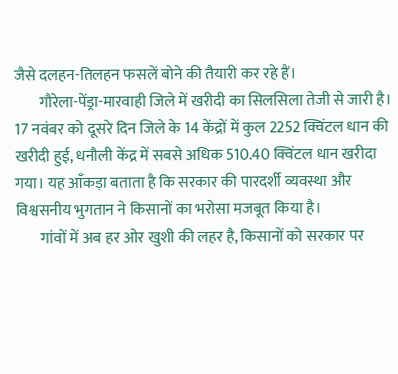जैसे दलहन-तिलहन फसलें बोने की तैयारी कर रहे हैं।
        गौरेला-पेंड्रा-मारवाही जिले में खरीदी का सिलसिला तेजी से जारी है। 17 नवंबर को दूसरे दिन जिले के 14 केंद्रों में कुल 2252 क्विंटल धान की खरीदी हुई, धनौली केंद्र में सबसे अधिक 510.40 क्विंटल धान खरीदा गया। यह आँकड़ा बताता है कि सरकार की पारदर्शी व्यवस्था और विश्वसनीय भुगतान ने किसानों का भरोसा मजबूत किया है।
        गांवों में अब हर ओर खुशी की लहर है, किसानों को सरकार पर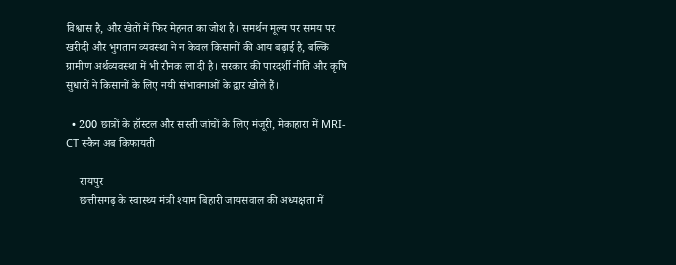विश्वास है, और खेतों में फिर मेहनत का जोश है। समर्थन मूल्य पर समय पर खरीदी और भुगतान व्यवस्था ने न केवल किसानों की आय बढ़ाई है, बल्कि ग्रामीण अर्थव्यवस्था में भी रौनक ला दी है। सरकार की पारदर्शी नीति और कृषि सुधारों ने किसानों के लिए नयी संभावनाओं के द्वार खोले हैं।

  • 200 छात्रों के हॉस्टल और सस्ती जांचों के लिए मंजूरी, मेकाहारा में MRI-CT स्कैन अब किफायती

     रायपुर
     छत्तीसगढ़ के स्वास्थ्य मंत्री श्याम बिहारी जायसवाल की अध्यक्षता में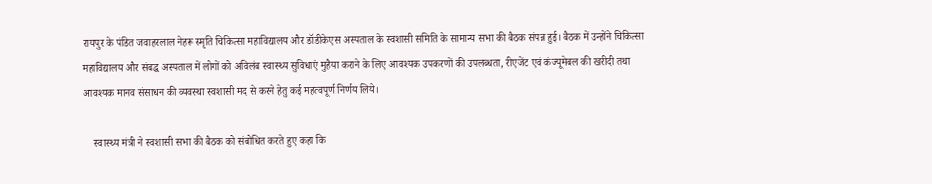रायपुर के पंडित जवाहरलाल नेहरू स्मृति चिकित्सा महाविद्यालय और डॉडीकेएस अस्पताल के स्वशासी समिति के सामान्य सभा की बैठक संपन्न हुई। बैठक में उन्होंने चिकित्सा महाविद्यालय और संबद्ध अस्पताल में लोगों को अविलंब स्वास्थ्य सुविधाएं मुहैया कराने के लिए आवश्यक उपकरणों की उपलब्धता, रीएजेंट एवं कंज्यूमेबल की खरीदी तथा आवश्यक मानव संसाधन की व्यवस्था स्वशासी मद से करने हेतु कई महत्वपूर्ण निर्णय लिये।

    स्वास्थ्य मंत्री ने स्वशासी सभा की बैठक को संबोधित करते हुए कहा कि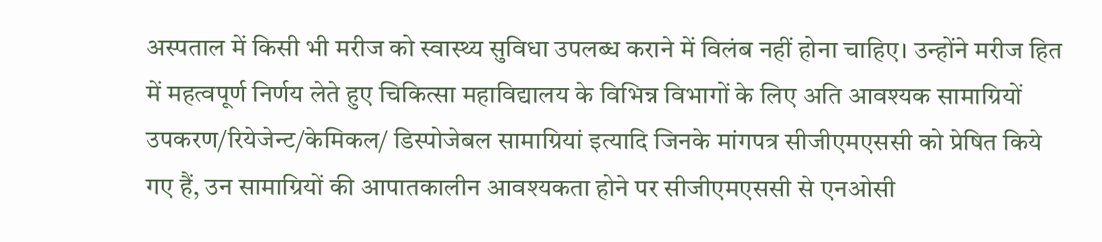अस्पताल में किसी भी मरीज को स्वास्थ्य सुविधा उपलब्ध कराने में विलंब नहीं होना चाहिए। उन्होंने मरीज हित में महत्वपूर्ण निर्णय लेते हुए चिकित्सा महाविद्यालय के विभिन्न विभागों के लिए अति आवश्यक सामाग्रियों उपकरण/रियेजेन्ट/केमिकल/ डिस्पोजेबल सामाग्रियां इत्यादि जिनके मांगपत्र सीजीएमएससी को प्रेषित किये गए हैं, उन सामाग्रियों की आपातकालीन आवश्यकता होने पर सीजीएमएससी से एनओसी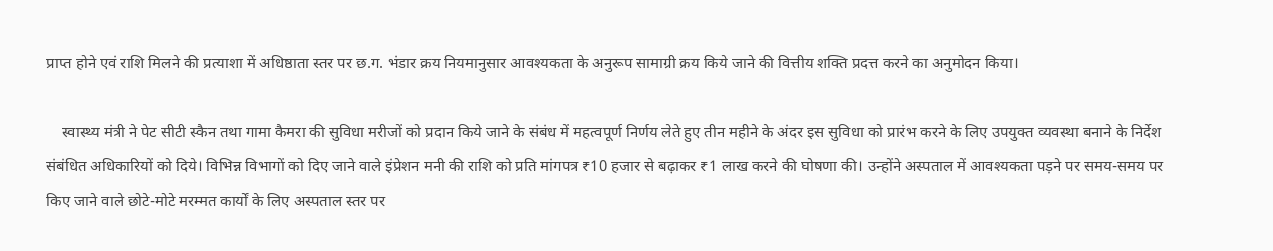प्राप्त होने एवं राशि मिलने की प्रत्याशा में अधिष्ठाता स्तर पर छ.ग. भंडार क्रय नियमानुसार आवश्यकता के अनुरूप सामाग्री क्रय किये जाने की वित्तीय शक्ति प्रदत्त करने का अनुमोदन किया।

    स्वास्थ्य मंत्री ने पेट सीटी स्कैन तथा गामा कैमरा की सुविधा मरीजों को प्रदान किये जाने के संबंध में महत्वपूर्ण निर्णय लेते हुए तीन महीने के अंदर इस सुविधा को प्रारंभ करने के लिए उपयुक्त व्यवस्था बनाने के निर्देश संबंधित अधिकारियों को दिये। विभिन्न विभागों को दिए जाने वाले इंप्रेशन मनी की राशि को प्रति मांगपत्र ₹10 हजार से बढ़ाकर ₹1 लाख करने की घोषणा की। उन्होंने अस्पताल में आवश्यकता पड़ने पर समय-समय पर किए जाने वाले छोटे-मोटे मरम्मत कार्यों के लिए अस्पताल स्तर पर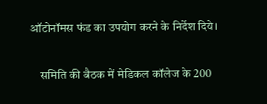ऑटोनॉमस फंड का उपयोग करने के निर्देश दिये।

    समिति की बैठक में मेडिकल कॉलेज के 200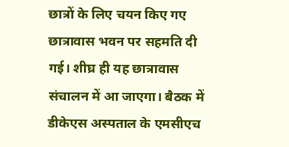छात्रों के लिए चयन किए गए छात्रावास भवन पर सहमति दी गई। शीघ्र ही यह छात्रावास संचालन में आ जाएगा। बैठक में डीकेएस अस्पताल के एमसीएच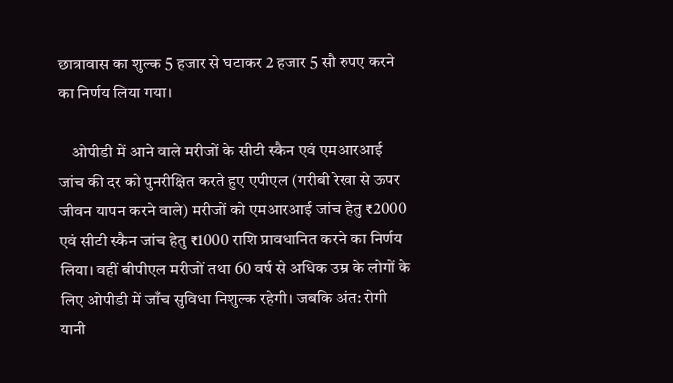छात्रावास का शुल्क 5 हजार से घटाकर 2 हजार 5 सौ रुपए करने का निर्णय लिया गया।

    ओपीडी में आने वाले मरीजों के सीटी स्कैन एवं एमआरआई जांच की दर को पुनरीक्षित करते हुए एपीएल (गरीबी रेखा से ऊपर जीवन यापन करने वाले) मरीजों को एमआरआई जांच हेतु ₹2000 एवं सीटी स्कैन जांच हेतु ₹1000 राशि प्रावधानित करने का निर्णय लिया। वहीं बीपीएल मरीजों तथा 60 वर्ष से अधिक उम्र के लोगों के लिए ओपीडी में जाँच सुविधा निशुल्क रहेगी। जबकि अंत: रोगी यानी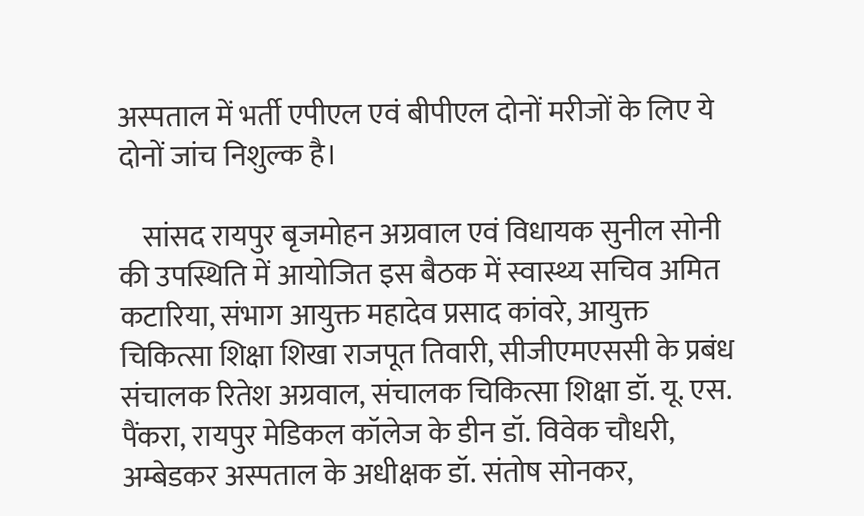अस्पताल में भर्ती एपीएल एवं बीपीएल दोनों मरीजों के लिए ये दोनों जांच निशुल्क है।

    सांसद रायपुर बृजमोहन अग्रवाल एवं विधायक सुनील सोनी की उपस्थिति में आयोजित इस बैठक में स्वास्थ्य सचिव अमित कटारिया, संभाग आयुक्त महादेव प्रसाद कांवरे, आयुक्त चिकित्सा शिक्षा शिखा राजपूत तिवारी, सीजीएमएससी के प्रबंध संचालक रितेश अग्रवाल, संचालक चिकित्सा शिक्षा डॉ. यू. एस. पैंकरा, रायपुर मेडिकल कॉलेज के डीन डॉ. विवेक चौधरी, अम्बेडकर अस्पताल के अधीक्षक डॉ. संतोष सोनकर,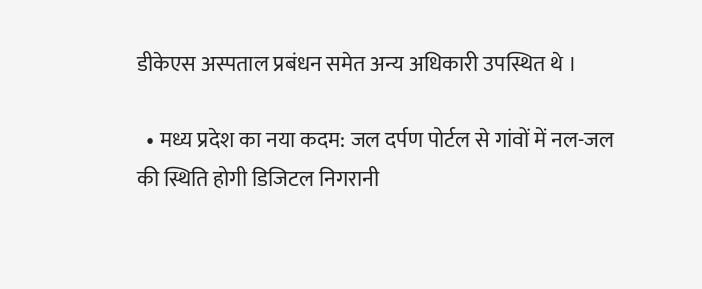डीकेएस अस्पताल प्रबंधन समेत अन्य अधिकारी उपस्थित थे ।

  • मध्य प्रदेश का नया कदम: जल दर्पण पोर्टल से गांवों में नल-जल की स्थिति होगी डिजिटल निगरानी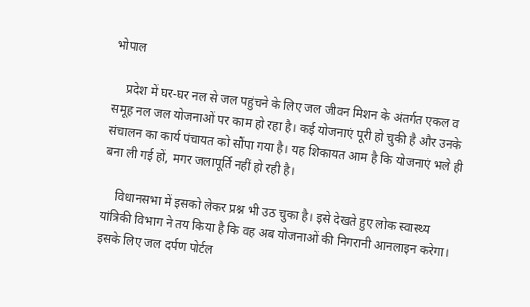भोपाल

    प्रदेश में घर-घर नल से जल पहुंचने के लिए जल जीवन मिशन के अंतर्गत एकल व समूह नल जल योजनाओं पर काम हो रहा है। कई योजनाएं पूरी हो चुकी है और उनके संचालन का कार्य पंचायत को सौंपा गया है। यह शिकायत आम है कि योजनाएं भले ही बना ली गई हों, मगर जलापूर्ति नहीं हो रही है।

    विधानसभा में इसको लेकर प्रश्न भी उठ चुका है। इसे देखते हुए लोक स्वास्थ्य यांत्रिकी विभाग ने तय किया है कि वह अब योजनाओं की निगरानी आनलाइन करेगा। इसके लिए जल दर्पण पोर्टल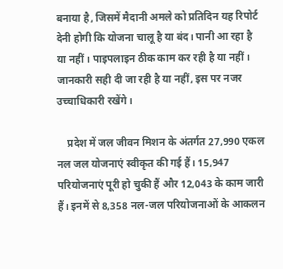बनाया है, जिसमें मैदानी अमले को प्रतिदिन यह रिपोर्ट देनी होगी कि योजना चालू है या बंद। पानी आ रहा है या नहीं। पाइपलाइन ठीक काम कर रही है या नहीं। जानकारी सही दी जा रही है या नहीं, इस पर नजर उच्चाधिकारी रखेंगे।

    प्रदेश में जल जीवन मिशन के अंतर्गत 27,990 एकल नल जल योजनाएं स्वीकृत की गई हैं। 15,947 परियोजनाएं पूरी हो चुकी हैं और 12,043 के काम जारी हैं। इनमें से 8,358 नल-जल परियोजनाओं के आकलन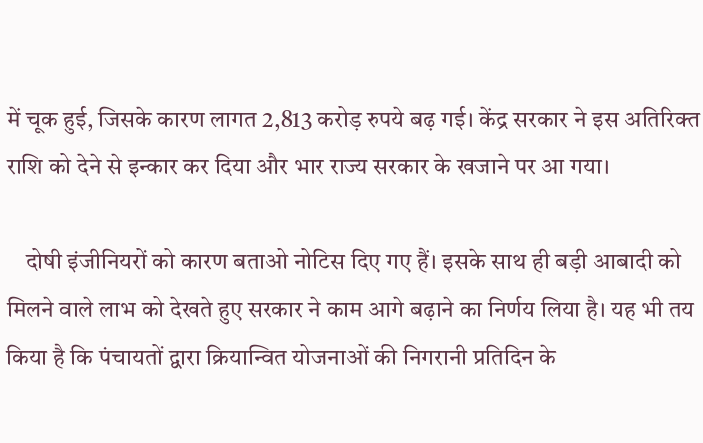में चूक हुई, जिसके कारण लागत 2,813 करोड़ रुपये बढ़ गई। केंद्र सरकार ने इस अतिरिक्त राशि को देने से इन्कार कर दिया और भार राज्य सरकार के खजाने पर आ गया।

    दोषी इंजीनियरों को कारण बताओ नोटिस दिए गए हैं। इसके साथ ही बड़ी आबादी को मिलने वाले लाभ को देखते हुए सरकार ने काम आगे बढ़ाने का निर्णय लिया है। यह भी तय किया है कि पंचायतों द्वारा क्रियान्वित योजनाओं की निगरानी प्रतिदिन के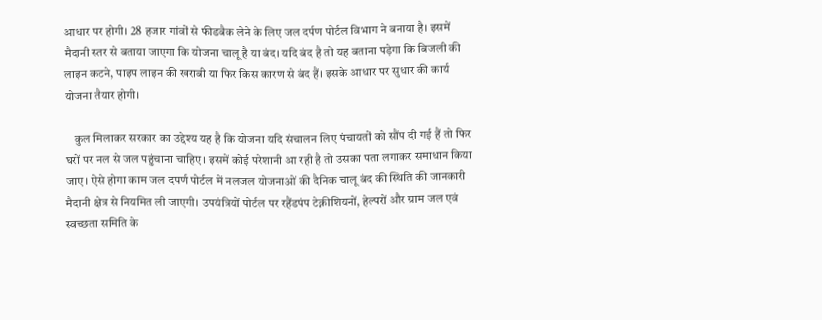आधार पर होगी। 28 हजार गांवों से फीडबैक लेने के लिए जल दर्पण पोर्टल विभाग ने बनाया है। इसमें मैदानी स्तर से बताया जाएगा कि योजना चालू है या बंद। यदि बंद है तो यह बताना पड़ेगा कि बिजली की लाइन कटने, पाइप लाइन की खराबी या फिर किस कारण से बंद हैं। इसके आधार पर सुधार की कार्य योजना तैयार होगी।

    कुल मिलाकर सरकार का उद्देश्य यह है कि योजना यदि संचालन लिए पंचायतों को सौंप दी गई हैं तो फिर घरों पर नल से जल पहुंचाना चाहिए। इसमें कोई परेशानी आ रही है तो उसका पता लगाकर समाधान किया जाए। ऐसे होगा काम जल दपर्ण पोर्टल में नलजल योजनाओं की दैनिक चालू बंद की स्थिति की जानकारी मैदानी क्षेत्र से नियमित ली जाएगी। उपयंत्रियों पोर्टल पर रहैंडपंप टेक्नीशियनों, हेल्परों और ग्राम जल एवं स्वच्छता समिति के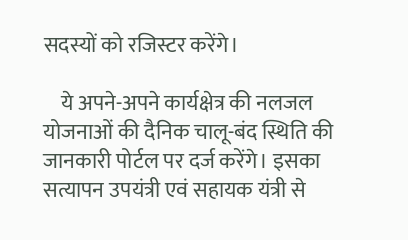सदस्यों को रजिस्टर करेंगे।

    ये अपने-अपने कार्यक्षेत्र की नलजल योजनाओं की दैनिक चालू-बंद स्थिति की जानकारी पोर्टल पर दर्ज करेंगे। इसका सत्यापन उपयंत्री एवं सहायक यंत्री से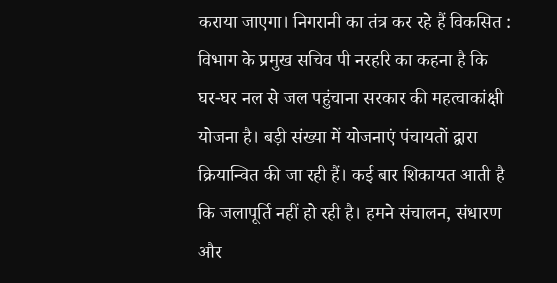कराया जाएगा। निगरानी का तंत्र कर रहे हैं विकसित : विभाग के प्रमुख सचिव पी नरहरि का कहना है कि घर-घर नल से जल पहुंचाना सरकार की महत्वाकांक्षी योजना है। बड़ी संख्या में योजनाएं पंचायतों द्वारा क्रियान्वित की जा रही हैं। कई बार शिकायत आती है कि जलापूर्ति नहीं हो रही है। हमने संचालन, संधारण और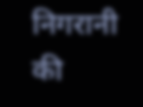निगरानी की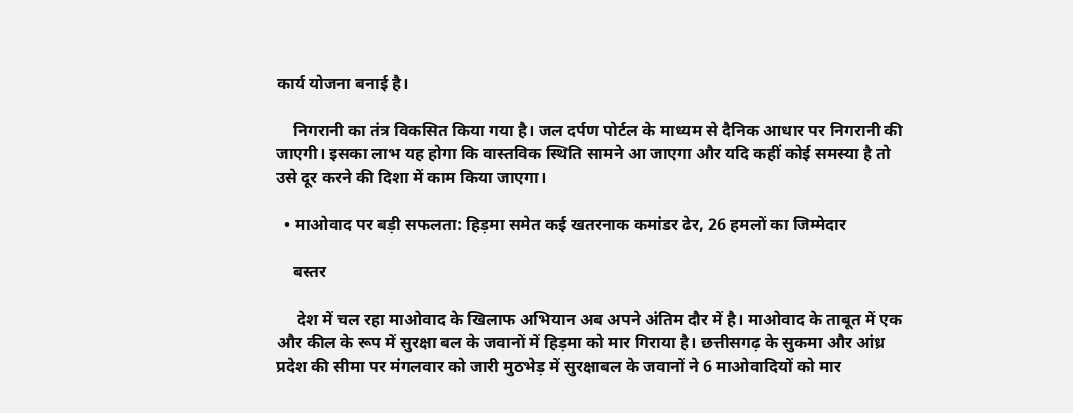कार्य योजना बनाई है।

    निगरानी का तंत्र विकसित किया गया है। जल दर्पण पोर्टल के माध्यम से दैनिक आधार पर निगरानी की जाएगी। इसका लाभ यह होगा कि वास्तविक स्थिति सामने आ जाएगा और यदि कहीं कोई समस्या है तो उसे दूर करने की दिशा में काम किया जाएगा।

  • माओवाद पर बड़ी सफलता: हिड़मा समेत कई खतरनाक कमांडर ढेर, 26 हमलों का जिम्मेदार

    बस्तर

     देश में चल रहा माओवाद के खिलाफ अभियान अब अपने अंतिम दौर में है। माओवाद के ताबूत में एक और कील के रूप में सुरक्षा बल के जवानों में हिड़मा को मार गिराया है। छत्तीसगढ़ के सुकमा और आंध्र प्रदेश की सीमा पर मंगलवार को जारी मुठभेड़ में सुरक्षाबल के जवानों ने 6 माओवादियों को मार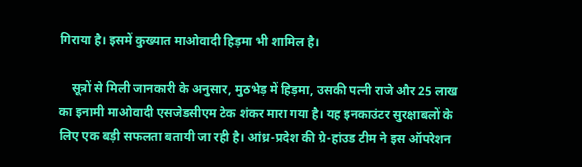गिराया है। इसमें कुख्यात माओवादी हिड़मा भी शामिल है।

    सूत्रों से मिली जानकारी के अनुसार, मुठभेड़ में हिड़मा, उसकी पत्नी राजे और 25 लाख का इनामी माओवादी एसजेडसीएम टेक शंकर मारा गया है। यह इनकाउंटर सुरक्षाबलों के लिए एक बड़ी सफलता बतायी जा रही है। आंध्र-प्रदेश की ग्रे-हांउड टीम ने इस ऑपरेशन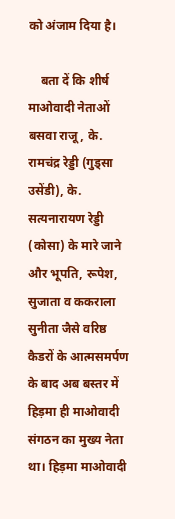को अंजाम दिया है।

    बता दें कि शीर्ष माओवादी नेताओं बसवा राजू, के. रामचंद्र रेड्डी (गुड्सा उसेंडी), के. सत्यनारायण रेड्डी (कोसा) के मारे जाने और भूपति, रूपेश, सुजाता व ककराला सुनीता जैसे वरिष्ठ कैडरों के आत्मसमर्पण के बाद अब बस्तर में हिड़मा ही माओवादी संगठन का मुख्य नेता था। हिड़मा माओवादी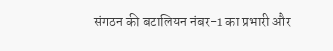संगठन की बटालियन नंबर-1 का प्रभारी और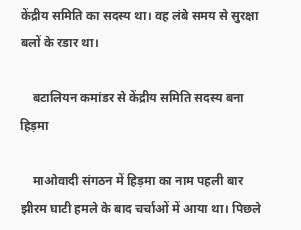केंद्रीय समिति का सदस्य था। वह लंबे समय से सुरक्षा बलों के रडार था।

    बटालियन कमांडर से केंद्रीय समिति सदस्य बना हिड़मा

    माओवादी संगठन में हिड़मा का नाम पहली बार झीरम घाटी हमले के बाद चर्चाओं में आया था। पिछले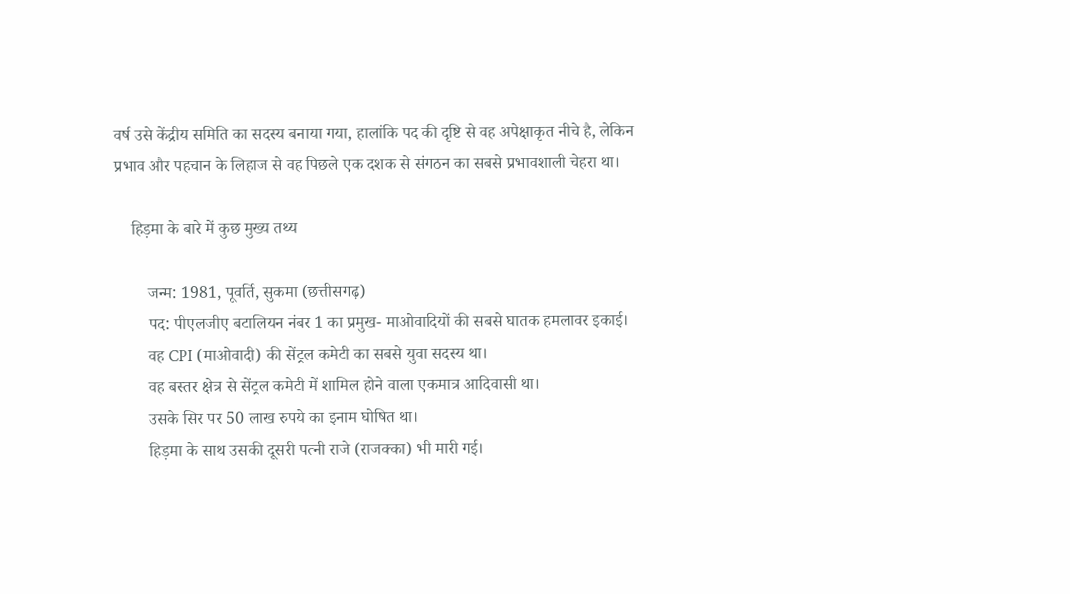वर्ष उसे केंद्रीय समिति का सदस्य बनाया गया, हालांकि पद की दृष्टि से वह अपेक्षाकृत नीचे है, लेकिन प्रभाव और पहचान के लिहाज से वह पिछले एक दशक से संगठन का सबसे प्रभावशाली चेहरा था।

    हिड़मा के बारे में कुछ मुख्य तथ्य

        जन्म: 1981, पूवर्ति, सुकमा (छत्तीसगढ़)
        पद: पीएलजीए बटालियन नंबर 1 का प्रमुख- माओवादियों की सबसे घातक हमलावर इकाई।
        वह CPI (माओवादी) की सेंट्रल कमेटी का सबसे युवा सदस्य था।
        वह बस्तर क्षेत्र से सेंट्रल कमेटी में शामिल होने वाला एकमात्र आदिवासी था।
        उसके सिर पर 50 लाख रुपये का इनाम घोषित था।
        हिड़मा के साथ उसकी दूसरी पत्नी राजे (राजक्का) भी मारी गई।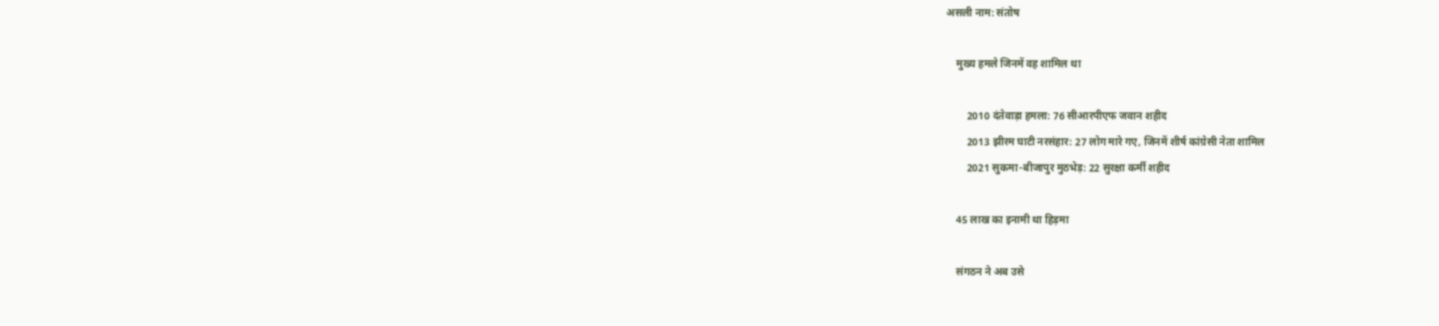असली नाम: संतोष

    मुख्य हमले जिनमें वह शामिल था

        2010 दंतेवाड़ा हमला: 76 सीआरपीएफ जवान शहीद
        2013 झीरम घाटी नरसंहार: 27 लोग मारे गए, जिनमें शीर्ष कांग्रेसी नेता शामिल
        2021 सुकमा-बीजापुर मुठभेड़: 22 सुरक्षा कर्मी शहीद

    45 लाख का इनामी था हिड़मा

    संगठन ने अब उसे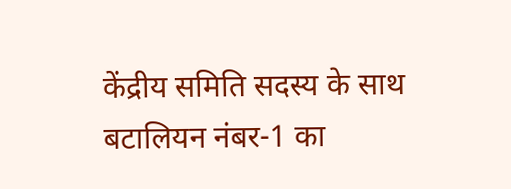केंद्रीय समिति सदस्य के साथ बटालियन नंबर-1 का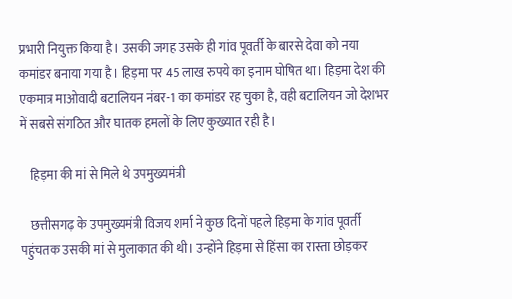प्रभारी नियुक्त किया है। उसकी जगह उसके ही गांव पूवर्ती के बारसे देवा को नया कमांडर बनाया गया है। हिड़मा पर 45 लाख रुपये का इनाम घोषित था। हिड़मा देश की एकमात्र माओवादी बटालियन नंबर-1 का कमांडर रह चुका है, वही बटालियन जो देशभर में सबसे संगठित और घातक हमलों के लिए कुख्यात रही है।

    हिड़मा की मां से मिले थे उपमुख्यमंत्री

    छत्तीसगढ़ के उपमुख्यमंत्री विजय शर्मा ने कुछ दिनों पहले हिड़मा के गांव पूवर्ती पहुंचतक उसकी मां से मुलाकात की थी। उन्होंने हिड़मा से हिंसा का रास्ता छोड़कर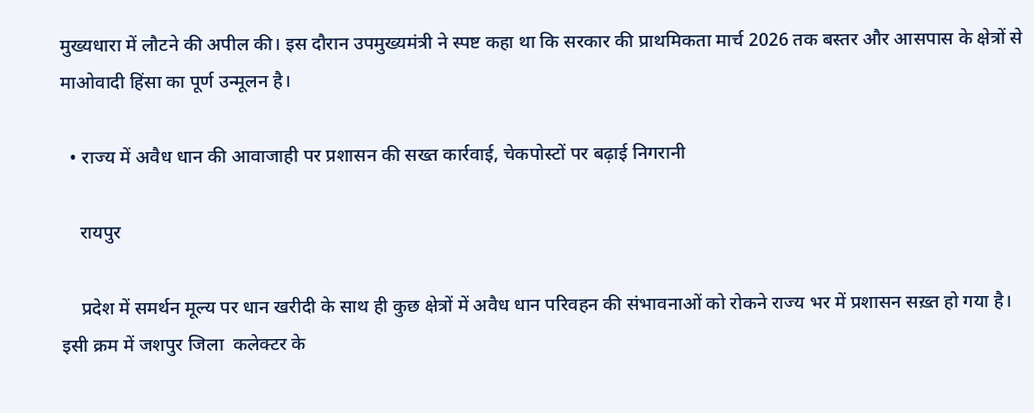मुख्यधारा में लौटने की अपील की। इस दौरान उपमुख्यमंत्री ने स्पष्ट कहा था कि सरकार की प्राथमिकता मार्च 2026 तक बस्तर और आसपास के क्षेत्रों से माओवादी हिंसा का पूर्ण उन्मूलन है।

  • राज्य में अवैध धान की आवाजाही पर प्रशासन की सख्त कार्रवाई, चेकपोस्टों पर बढ़ाई निगरानी

    रायपुर

    प्रदेश में समर्थन मूल्य पर धान खरीदी के साथ ही कुछ क्षेत्रों में अवैध धान परिवहन की संभावनाओं को रोकने राज्य भर में प्रशासन सख़्त हो गया है।  इसी क्रम में जशपुर जिला  कलेक्टर के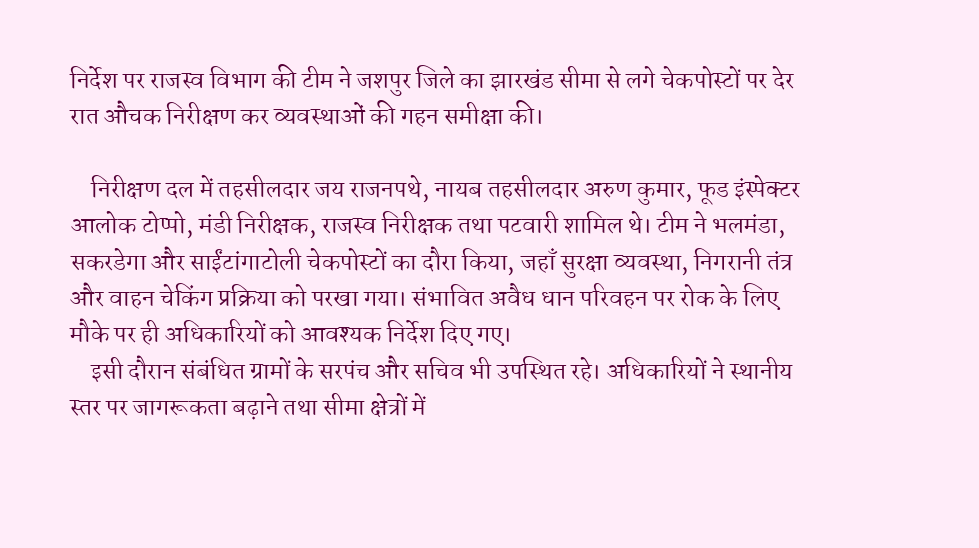निर्देश पर राजस्व विभाग की टीम ने जशपुर जिले का झारखंड सीमा से लगे चेकपोस्टों पर देर रात औचक निरीक्षण कर व्यवस्थाओं की गहन समीक्षा की।

    निरीक्षण दल में तहसीलदार जय राजनपथे, नायब तहसीलदार अरुण कुमार, फूड इंस्पेक्टर आलोक टोप्पो, मंडी निरीक्षक, राजस्व निरीक्षक तथा पटवारी शामिल थे। टीम ने भलमंडा, सकरडेगा और साईंटांगाटोली चेकपोस्टों का दौरा किया, जहाँ सुरक्षा व्यवस्था, निगरानी तंत्र और वाहन चेकिंग प्रक्रिया को परखा गया। संभावित अवैध धान परिवहन पर रोक के लिए मौके पर ही अधिकारियों को आवश्यक निर्देश दिए गए।
    इसी दौरान संबंधित ग्रामों के सरपंच और सचिव भी उपस्थित रहे। अधिकारियों ने स्थानीय स्तर पर जागरूकता बढ़ाने तथा सीमा क्षेत्रों में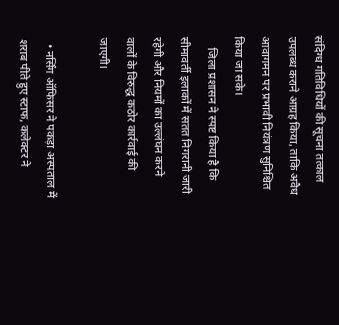संदिग्ध गतिविधियों की सूचना तत्काल उपलब्ध कराने आग्रह किया, ताकि अवैध आवागमन पर प्रभावी नियंत्रण सुनिश्चित किया जा सके।
    जिला प्रशासन ने स्पष्ट किया है कि सीमावर्ती इलाकों में सतत निगरानी जारी रहेगी और नियमों का उल्लंघन करने वालों के विरुद्ध कठोर कार्रवाई की जाएगी।

  • नर्सिंग ऑफिसर ने पकड़ा अस्पताल में शराब पीते हुए स्टाफ, कलेक्टर ने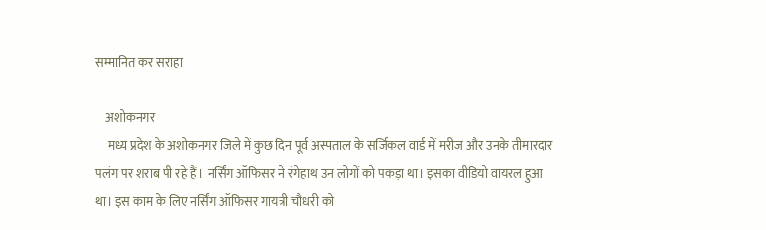सम्मानित कर सराहा

    अशोकनगर
     मध्य प्रदेश के अशोकनगर जिले में कुछ दिन पूर्व अस्पताल के सर्जिकल वार्ड में मरीज और उनके तीमारदार पलंग पर शराब पी रहे हैं। नर्सिंग ऑफिसर ने रंगेहाथ उन लोगों को पकड़ा था। इसका वीडियो वायरल हुआ था। इस काम के लिए नर्सिंग ऑफिसर गायत्री चौधरी को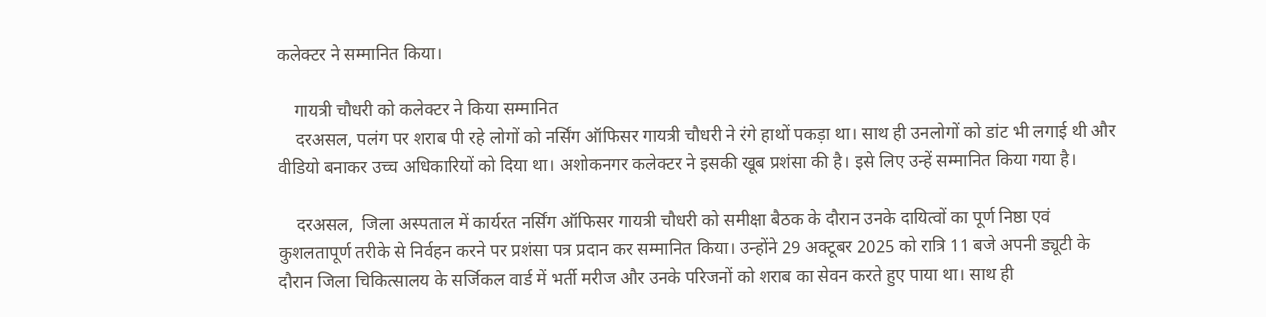कलेक्टर ने सम्मानित किया।

    गायत्री चौधरी को कलेक्टर ने किया सम्मानित
    दरअसल, पलंग पर शराब पी रहे लोगों को नर्सिंग ऑफिसर गायत्री चौधरी ने रंगे हाथों पकड़ा था। साथ ही उनलोगों को डांट भी लगाई थी और वीडियो बनाकर उच्च अधिकारियों को दिया था। अशोकनगर कलेक्टर ने इसकी खूब प्रशंसा की है। इसे लिए उन्हें सम्मानित किया गया है।

    दरअसल,  जिला अस्पताल में कार्यरत नर्सिंग ऑफिसर गायत्री चौधरी को समीक्षा बैठक के दौरान उनके दायित्वों का पूर्ण निष्ठा एवं कुशलतापूर्ण तरीके से निर्वहन करने पर प्रशंसा पत्र प्रदान कर सम्मानित किया। उन्होंने 29 अक्टूबर 2025 को रात्रि 11 बजे अपनी ड्यूटी के दौरान जिला चिकित्सालय के सर्जिकल वार्ड में भर्ती मरीज और उनके परिजनों को शराब का सेवन करते हुए पाया था। साथ ही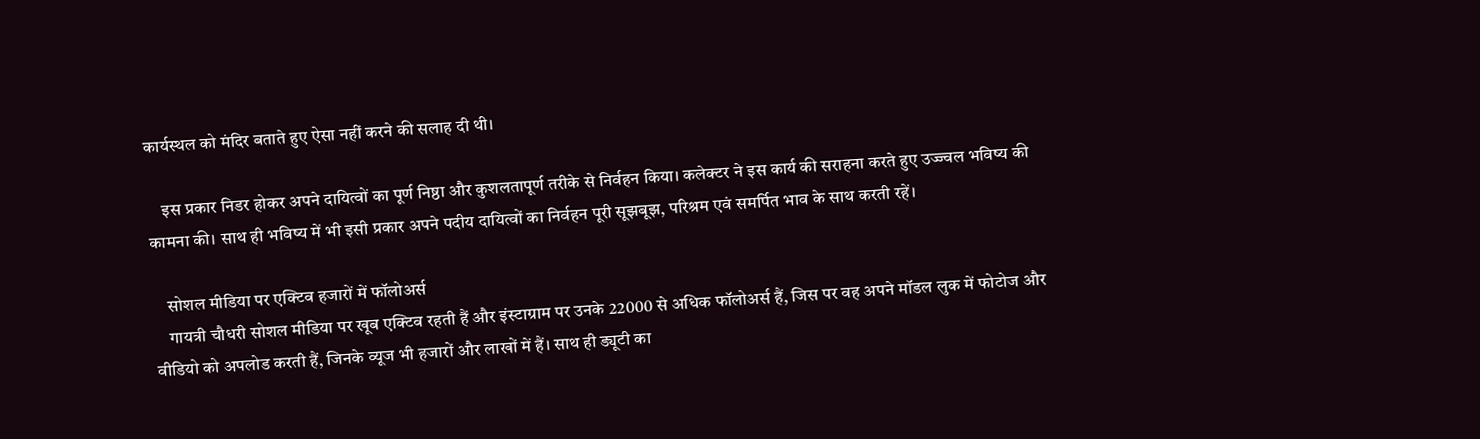कार्यस्थल को मंदिर बताते हुए ऐसा नहीं करने की सलाह दी थी।

    इस प्रकार निडर होकर अपने दायित्वों का पूर्ण निष्ठा और कुशलतापूर्ण तरीके से निर्वहन किया। कलेक्टर ने इस कार्य की सराहना करते हुए उज्ज्वल भविष्य की कामना की। साथ ही भविष्य में भी इसी प्रकार अपने पदीय दायित्वों का निर्वहन पूरी सूझबूझ, परिश्रम एवं समर्पित भाव के साथ करती रहें।

    सोशल मीडिया पर एक्टिव हजारों में फॉलोअर्स
    गायत्री चौधरी सोशल मीडिया पर खूब एक्टिव रहती हैं और इंस्टाग्राम पर उनके 22000 से अधिक फॉलोअर्स हैं, जिस पर वह अपने मॉडल लुक में फोटोज और वीडियो को अपलोड करती हैं, जिनके व्यूज भी हजारों और लाखों में हैं। साथ ही ड्यूटी का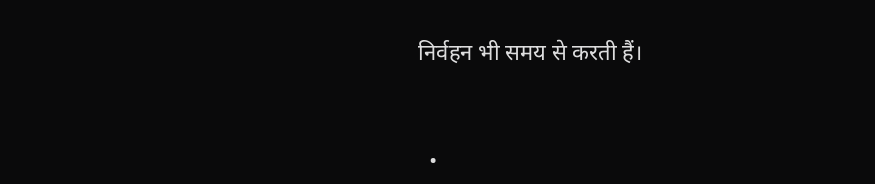निर्वहन भी समय से करती हैं।



  •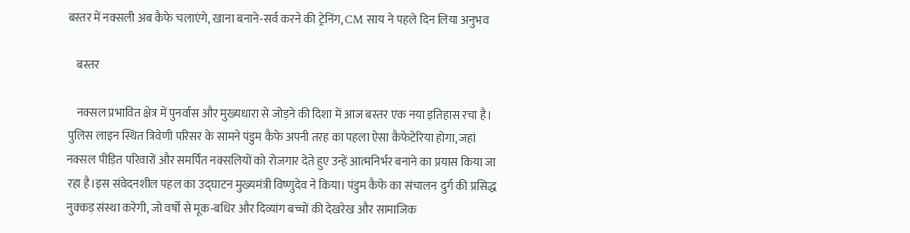बस्तर में नक्सली अब कैफे चलाएंगे, खाना बनाने-सर्व करने की ट्रेनिंग, CM साय ने पहले दिन लिया अनुभव

    बस्तर

    नक्सल प्रभावित क्षेत्र में पुनर्वास और मुख्यधारा से जोड़ने की दिशा में आज बस्तर एक नया इतिहास रचा है। पुलिस लाइन स्थित त्रिवेणी परिसर के सामने पंडुम कैफे अपनी तरह का पहला ऐसा कैफेटेरिया होगा, जहां नक्सल पीड़ित परिवारों और समर्पित नक्सलियों को रोजगार देते हुए उन्हें आत्मनिर्भर बनाने का प्रयास किया जा रहा है।इस संवेदनशील पहल का उद्घाटन मुख्यमंत्री विष्णुदेव ने किया। पंडुम कैफे का संचालन दुर्ग की प्रसिद्ध नुक्कड़ संस्था करेगी, जो वर्षों से मूक-बधिर और दिव्यांग बच्चों की देखरेख और सामाजिक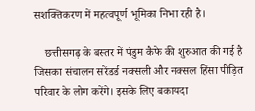सशक्तिकरण में महत्वपूर्ण भूमिका निभा रही है।

    छत्तीसगढ़ के बस्तर में पंडुम कैफे की शुरुआत की गई है जिसका संचालन सरेंडर्ड नक्सली और नक्सल हिंसा पीड़ित परिवार के लोग करेंगे। इसके लिए बकायदा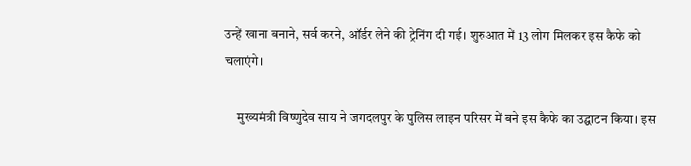उन्हें खाना बनाने, सर्व करने, ऑर्डर लेने की ट्रेनिंग दी गई। शुरुआत में 13 लोग मिलकर इस कैफे को चलाएंगे।

     मुख्यमंत्री विष्णुदेव साय ने जगदलपुर के पुलिस लाइन परिसर में बने इस कैफे का उद्घाटन किया। इस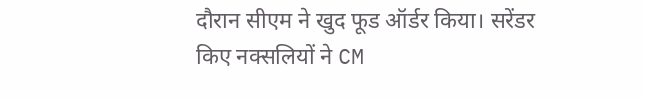दौरान सीएम ने खुद फूड ऑर्डर किया। सरेंडर किए नक्सलियों ने CM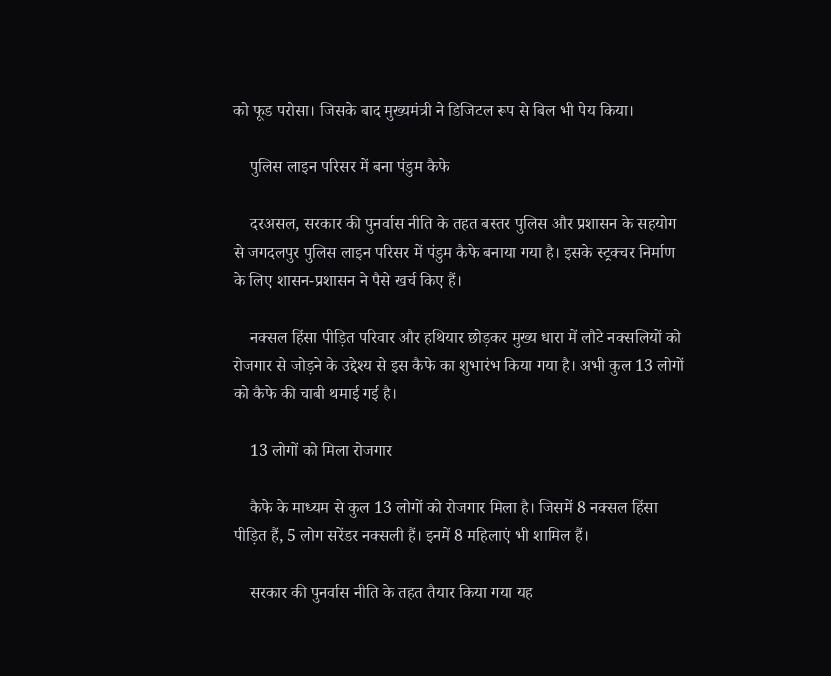को फूड परोसा। जिसके बाद मुख्यमंत्री ने डिजिटल रूप से बिल भी पेय किया।

    पुलिस लाइन परिसर में बना पंडुम कैफे

    दरअसल, सरकार की पुनर्वास नीति के तहत बस्तर पुलिस और प्रशासन के सहयोग से जगदलपुर पुलिस लाइन परिसर में पंडुम कैफे बनाया गया है। इसके स्ट्रक्चर निर्माण के लिए शासन-प्रशासन ने पैसे खर्च किए हैं।

    नक्सल हिंसा पीड़ित परिवार और हथियार छोड़कर मुख्य धारा में लौटे नक्सलियों को रोजगार से जोड़ने के उद्देश्य से इस कैफे का शुभारंभ किया गया है। अभी कुल 13 लोगों को कैफे की चाबी थमाई गई है।

    13 लोगों को मिला रोजगार

    कैफे के माध्यम से कुल 13 लोगों को रोजगार मिला है। जिसमें 8 नक्सल हिंसा पीड़ित हैं, 5 लोग सरेंडर नक्सली हैं। इनमें 8 महिलाएं भी शामिल हैं।

    सरकार की पुनर्वास नीति के तहत तैयार किया गया यह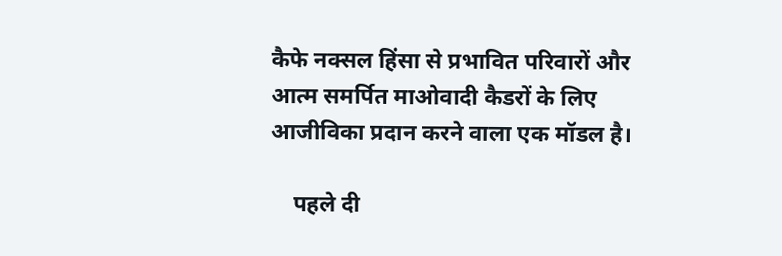कैफे नक्सल हिंसा से प्रभावित परिवारों और आत्म समर्पित माओवादी कैडरों के लिए आजीविका प्रदान करने वाला एक मॉडल है।

    पहले दी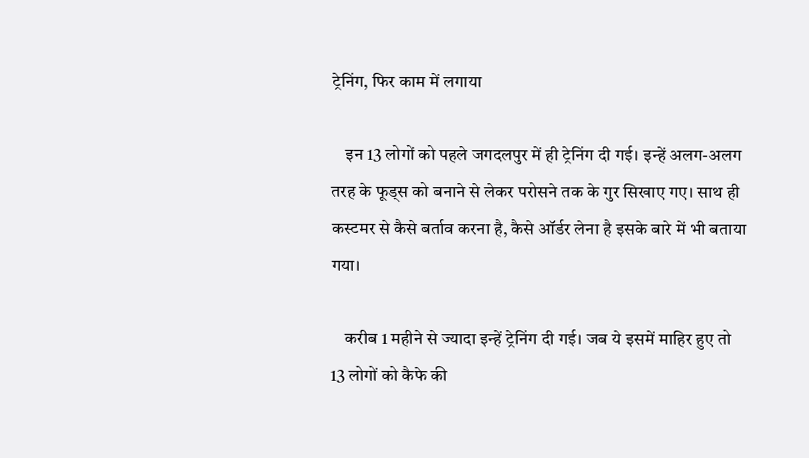ट्रेनिंग, फिर काम में लगाया

    इन 13 लोगों को पहले जगदलपुर में ही ट्रेनिंग दी गई। इन्हें अलग-अलग तरह के फूड्स को बनाने से लेकर परोसने तक के गुर सिखाए गए। साथ ही कस्टमर से कैसे बर्ताव करना है, कैसे ऑर्डर लेना है इसके बारे में भी बताया गया।

    करीब 1 महीने से ज्यादा इन्हें ट्रेनिंग दी गई। जब ये इसमें माहिर हुए तो 13 लोगों को कैफे की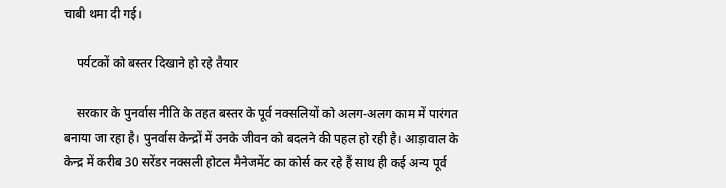चाबी थमा दी गई।

    पर्यटकों को बस्तर दिखाने हो रहे तैयार

    सरकार के पुनर्वास नीति के तहत बस्तर के पूर्व नक्सलियों को अलग-अलग काम में पारंगत बनाया जा रहा है। पुनर्वास केन्द्रों में उनके जीवन को बदलने की पहल हो रही है। आड़ावाल के केन्द्र में करीब 30 सरेंडर नक्सली होटल मैनेजमेंट का कोर्स कर रहे हैं साथ ही कई अन्य पूर्व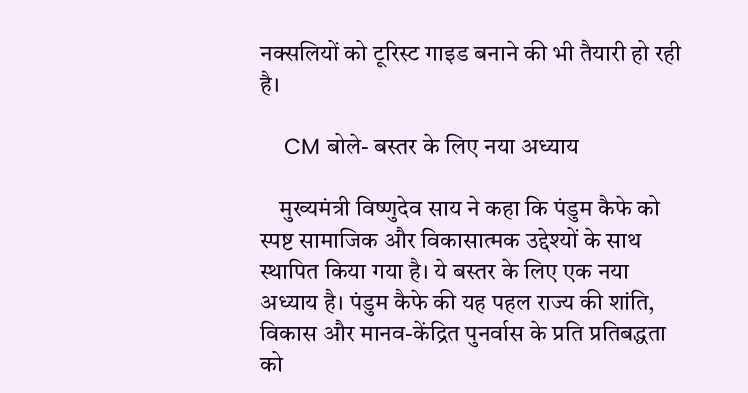नक्सलियों को टूरिस्ट गाइड बनाने की भी तैयारी हो रही है।

    CM बोले- बस्तर के लिए नया अध्याय

    मुख्यमंत्री विष्णुदेव साय ने कहा कि पंडुम कैफे को स्पष्ट सामाजिक और विकासात्मक उद्देश्यों के साथ स्थापित किया गया है। ये बस्तर के लिए एक नया अध्याय है। पंडुम कैफे की यह पहल राज्य की शांति, विकास और मानव-केंद्रित पुनर्वास के प्रति प्रतिबद्धता को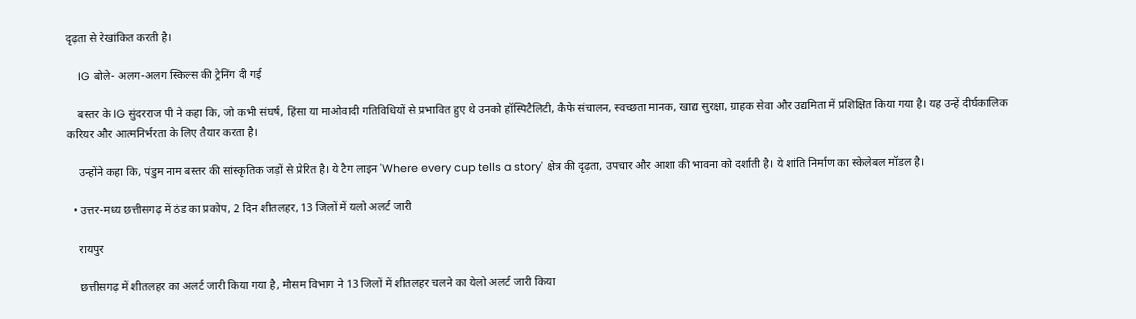दृढ़ता से रेखांकित करती है।

    IG बोले- अलग-अलग स्किल्स की ट्रेनिंग दी गई

    बस्तर के IG सुंदरराज पी ने कहा कि, जो कभी संघर्ष, हिंसा या माओवादी गतिविधियों से प्रभावित हुए थे उनको हॉस्पिटैलिटी, कैफे संचालन, स्वच्छता मानक, खाद्य सुरक्षा, ग्राहक सेवा और उद्यमिता में प्रशिक्षित किया गया है। यह उन्हें दीर्घकालिक करियर और आत्मनिर्भरता के लिए तैयार करता है।

    उन्होंने कहा कि, पंडुम नाम बस्तर की सांस्कृतिक जड़ों से प्रेरित है। ये टैग लाइन 'Where every cup tells a story' क्षेत्र की दृढ़ता, उपचार और आशा की भावना को दर्शाती है। ये शांति निर्माण का स्केलेबल मॉडल है।

  • उत्तर-मध्य छत्तीसगढ़ में ठंड का प्रकोप, 2 दिन शीतलहर, 13 जिलों में यलो अलर्ट जारी

    रायपुर

    छत्तीसगढ़ में शीतलहर का अलर्ट जारी किया गया है, मौसम विभाग ने 13 जिलों में शीतलहर चलने का येलो अलर्ट जारी किया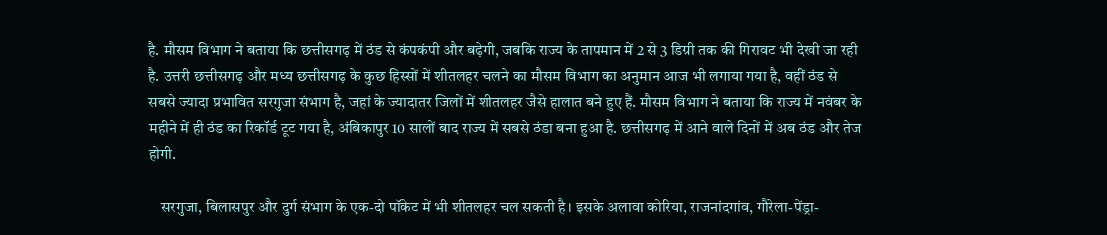है. मौसम विभाग ने बताया कि छत्तीसगढ़ में ठंड से कंपकंपी और बढ़ेगी, जबकि राज्य के तापमान में 2 से 3 डिग्री तक की गिरावट भी देखी जा रही है. उत्तरी छत्तीसगढ़ और मध्य छत्तीसगढ़ के कुछ हिस्सों में शीतलहर चलने का मौसम विभाग का अनुमान आज भी लगाया गया है, वहीं ठंड से सबसे ज्यादा प्रभावित सरगुजा संभाग है, जहां के ज्यादातर जिलों में शीतलहर जैसे हालात बने हुए हैं. मौसम विभाग ने बताया कि राज्य में नवंबर के महीने में ही ठंड का रिकॉर्ड टूट गया है, अंबिकापुर 10 सालों बाद राज्य में सबसे ठंडा बना हुआ है. छत्तीसगढ़ में आने वाले दिनों में अब ठंड और तेज होगी.

    सरगुजा, बिलासपुर और दुर्ग संभाग के एक-दो पॉकेट में भी शीतलहर चल सकती है। इसके अलावा कोरिया, राजनांदगांव, गौरेला-पेंड्रा-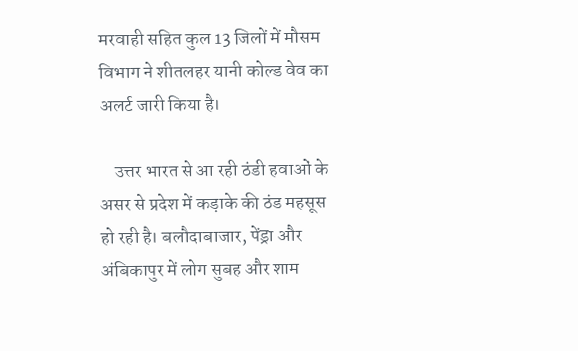मरवाही सहित कुल 13 जिलों में मौसम विभाग ने शीतलहर यानी कोल्ड वेव का अलर्ट जारी किया है।

    उत्तर भारत से आ रही ठंडी हवाओं के असर से प्रदेश में कड़ाके की ठंड महसूस हो रही है। बलौदाबाजार, पेंड्रा और अंबिकापुर में लोग सुबह और शाम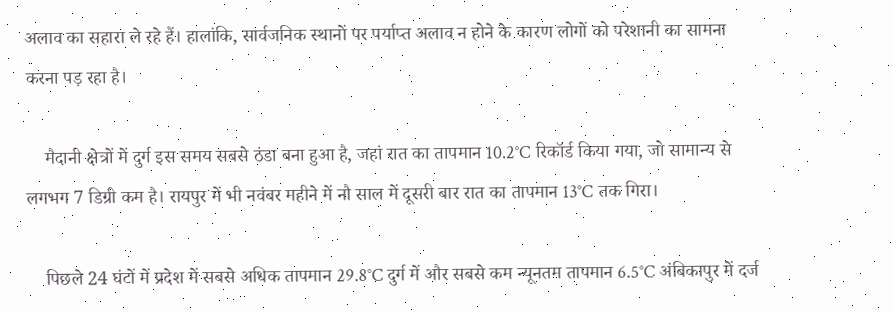अलाव का सहारा ले रहे हैं। हालांकि, सार्वजनिक स्थानों पर पर्याप्त अलाव न होने के कारण लोगों को परेशानी का सामना करना पड़ रहा है।

    मैदानी क्षेत्रों में दुर्ग इस समय सबसे ठंडा बना हुआ है, जहां रात का तापमान 10.2°C रिकॉर्ड किया गया, जो सामान्य से लगभग 7 डिग्री कम है। रायपुर में भी नवंबर महीने में नौ साल में दूसरी बार रात का तापमान 13°C तक गिरा।

    पिछले 24 घंटों में प्रदेश में सबसे अधिक तापमान 29.8°C दुर्ग में और सबसे कम न्यूनतम तापमान 6.5°C अंबिकापुर में दर्ज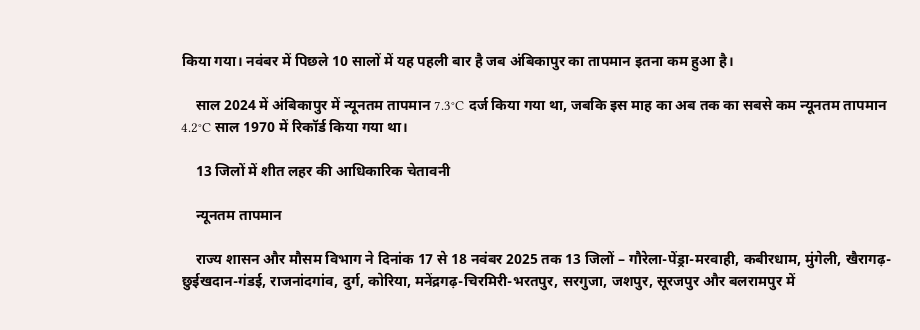किया गया। नवंबर में पिछले 10 सालों में यह पहली बार है जब अंबिकापुर का तापमान इतना कम हुआ है।

    साल 2024 में अंबिकापुर में न्यूनतम तापमान 7.3°C दर्ज किया गया था, जबकि इस माह का अब तक का सबसे कम न्यूनतम तापमान 4.2°C साल 1970 में रिकॉर्ड किया गया था।

    13 जिलों में शीत लहर की आधिकारिक चेतावनी

    न्यूनतम तापमान

    राज्य शासन और मौसम विभाग ने दिनांक 17 से 18 नवंबर 2025 तक 13 जिलों – गौरेला-पेंड्रा-मरवाही, कबीरधाम, मुंगेली, खैरागढ़-छुईखदान-गंडई, राजनांदगांव, दुर्ग, कोरिया, मनेंद्रगढ़-चिरमिरी-भरतपुर, सरगुजा, जशपुर, सूरजपुर और बलरामपुर में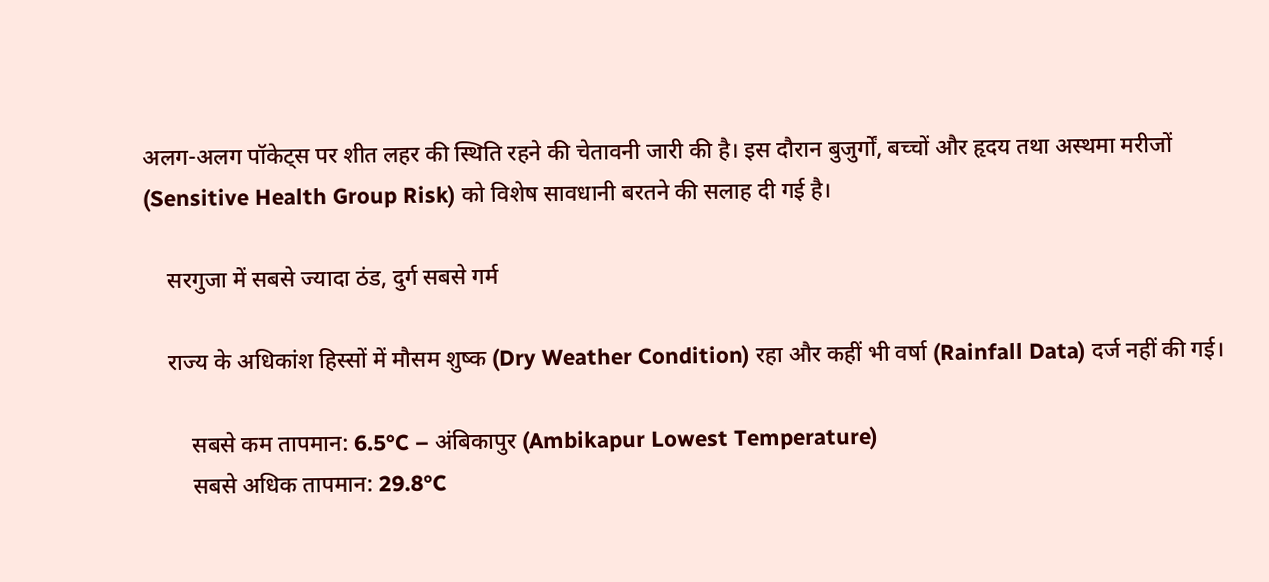अलग-अलग पॉकेट्स पर शीत लहर की स्थिति रहने की चेतावनी जारी की है। इस दौरान बुजुर्गों, बच्चों और हृदय तथा अस्थमा मरीजों (Sensitive Health Group Risk) को विशेष सावधानी बरतने की सलाह दी गई है।

    सरगुजा में सबसे ज्यादा ठंड, दुर्ग सबसे गर्म

    राज्य के अधिकांश हिस्सों में मौसम शुष्क (Dry Weather Condition) रहा और कहीं भी वर्षा (Rainfall Data) दर्ज नहीं की गई।

        सबसे कम तापमान: 6.5°C – अंबिकापुर (Ambikapur Lowest Temperature)
        सबसे अधिक तापमान: 29.8°C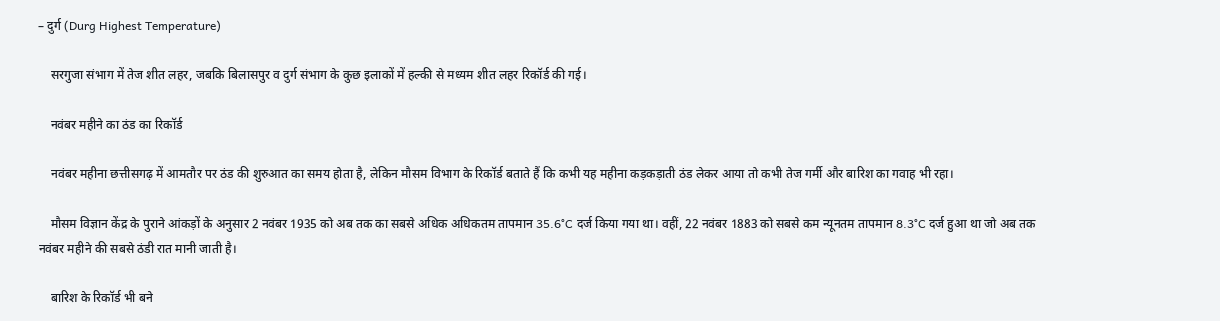– दुर्ग (Durg Highest Temperature)

    सरगुजा संभाग में तेज शीत लहर, जबकि बिलासपुर व दुर्ग संभाग के कुछ इलाकों में हल्की से मध्यम शीत लहर रिकॉर्ड की गई।

    नवंबर महीने का ठंड का रिकॉर्ड

    नवंबर महीना छत्तीसगढ़ में आमतौर पर ठंड की शुरुआत का समय होता है, लेकिन मौसम विभाग के रिकॉर्ड बताते हैं कि कभी यह महीना कड़कड़ाती ठंड लेकर आया तो कभी तेज गर्मी और बारिश का गवाह भी रहा।

    मौसम विज्ञान केंद्र के पुराने आंकड़ों के अनुसार 2 नवंबर 1935 को अब तक का सबसे अधिक अधिकतम तापमान 35.6°C दर्ज किया गया था। वहीं, 22 नवंबर 1883 को सबसे कम न्यूनतम तापमान 8.3°C दर्ज हुआ था जो अब तक नवंबर महीने की सबसे ठंडी रात मानी जाती है।

    बारिश के रिकॉर्ड भी बने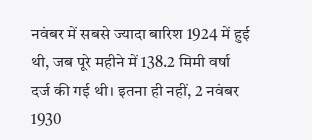नवंबर में सबसे ज्यादा बारिश 1924 में हुई थी, जब पूरे महीने में 138.2 मिमी वर्षा दर्ज की गई थी। इतना ही नहीं, 2 नवंबर 1930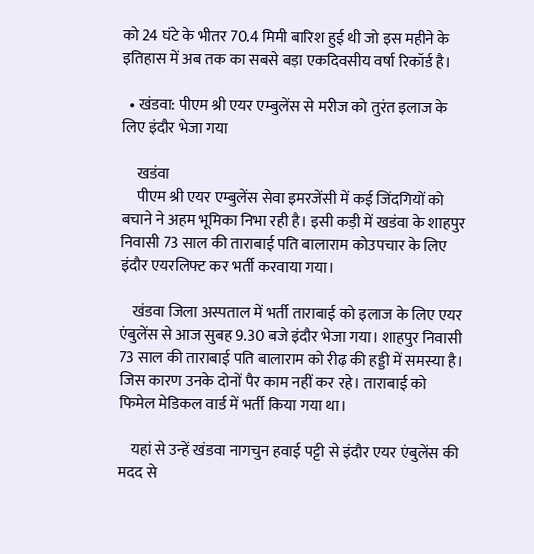को 24 घंटे के भीतर 70.4 मिमी बारिश हुई थी जो इस महीने के इतिहास में अब तक का सबसे बड़ा एकदिवसीय वर्षा रिकॉर्ड है।

  • खंडवा: पीएम श्री एयर एम्बुलेंस से मरीज को तुरंत इलाज के लिए इंदौर भेजा गया

     खडंवा
     पीएम श्री एयर एम्बुलेंस सेवा इमरजेंसी में कई जिंदगियों को बचाने ने अहम भूमिका निभा रही है। इसी कड़ी में खडंवा के शाहपुर निवासी 73 साल की ताराबाई पति बालाराम कोउपचार के लिए इंदौर एयरलिफ्ट कर भर्ती करवाया गया।

    खंडवा जिला अस्पताल में भर्ती ताराबाई को इलाज के लिए एयर एंबुलेंस से आज सुबह 9.30 बजे इंदौर भेजा गया। शाहपुर निवासी 73 साल की ताराबाई पति बालाराम को रीढ़ की हड्डी में समस्या है। जिस कारण उनके दोनों पैर काम नहीं कर रहे। ताराबाई को फिमेल मेडिकल वार्ड में भर्ती किया गया था।

    यहां से उन्हें खंडवा नागचुन हवाई पट्टी से इंदौर एयर एंबुलेंस की मदद से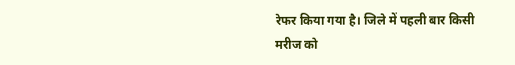रेफर किया गया है। जिले में पहली बार किसी मरीज को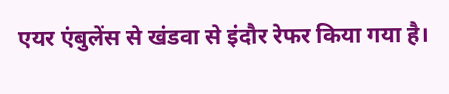एयर एंबुलेंस से खंडवा से इंदौर रेफर किया गया है।